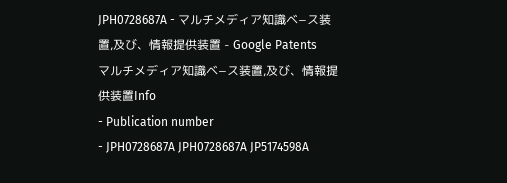JPH0728687A - マルチメディア知識ベ−ス装置,及び、情報提供装置 - Google Patents
マルチメディア知識ベ−ス装置,及び、情報提供装置Info
- Publication number
- JPH0728687A JPH0728687A JP5174598A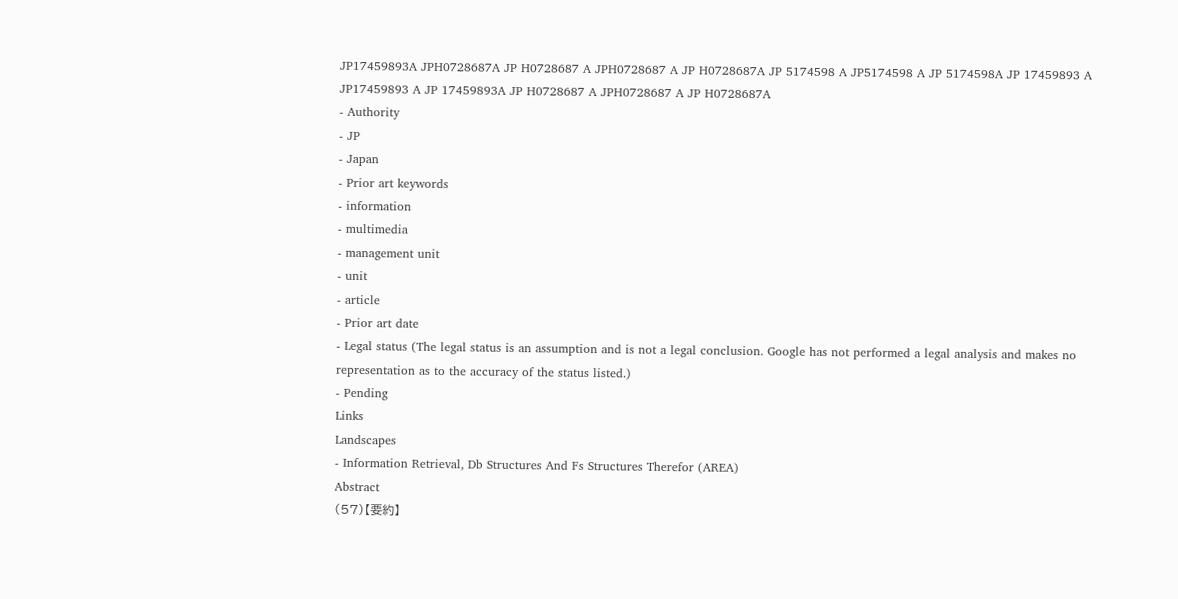JP17459893A JPH0728687A JP H0728687 A JPH0728687 A JP H0728687A JP 5174598 A JP5174598 A JP 5174598A JP 17459893 A JP17459893 A JP 17459893A JP H0728687 A JPH0728687 A JP H0728687A
- Authority
- JP
- Japan
- Prior art keywords
- information
- multimedia
- management unit
- unit
- article
- Prior art date
- Legal status (The legal status is an assumption and is not a legal conclusion. Google has not performed a legal analysis and makes no representation as to the accuracy of the status listed.)
- Pending
Links
Landscapes
- Information Retrieval, Db Structures And Fs Structures Therefor (AREA)
Abstract
(57)【要約】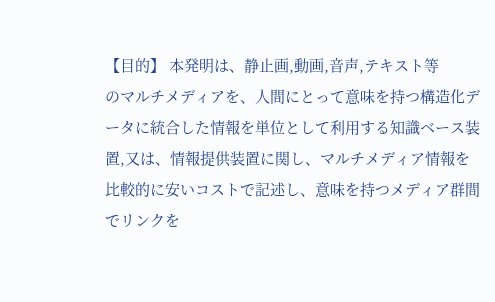【目的】 本発明は、静止画,動画,音声,テキスト等
のマルチメディアを、人間にとって意味を持つ構造化デ
ータに統合した情報を単位として利用する知識ベース装
置,又は、情報提供装置に関し、マルチメディア情報を
比較的に安いコストで記述し、意味を持つメディア群間
でリンクを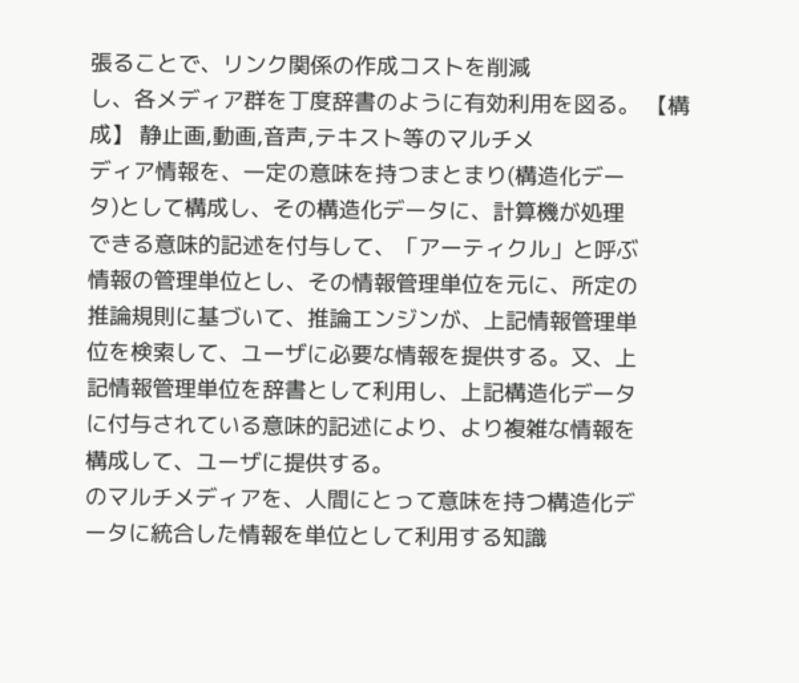張ることで、リンク関係の作成コストを削減
し、各メディア群を丁度辞書のように有効利用を図る。 【構成】 静止画,動画,音声,テキスト等のマルチメ
ディア情報を、一定の意味を持つまとまり(構造化デー
タ)として構成し、その構造化データに、計算機が処理
できる意味的記述を付与して、「アーティクル」と呼ぶ
情報の管理単位とし、その情報管理単位を元に、所定の
推論規則に基づいて、推論エンジンが、上記情報管理単
位を検索して、ユーザに必要な情報を提供する。又、上
記情報管理単位を辞書として利用し、上記構造化データ
に付与されている意味的記述により、より複雑な情報を
構成して、ユーザに提供する。
のマルチメディアを、人間にとって意味を持つ構造化デ
ータに統合した情報を単位として利用する知識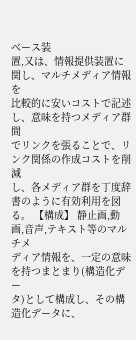ベース装
置,又は、情報提供装置に関し、マルチメディア情報を
比較的に安いコストで記述し、意味を持つメディア群間
でリンクを張ることで、リンク関係の作成コストを削減
し、各メディア群を丁度辞書のように有効利用を図る。 【構成】 静止画,動画,音声,テキスト等のマルチメ
ディア情報を、一定の意味を持つまとまり(構造化デー
タ)として構成し、その構造化データに、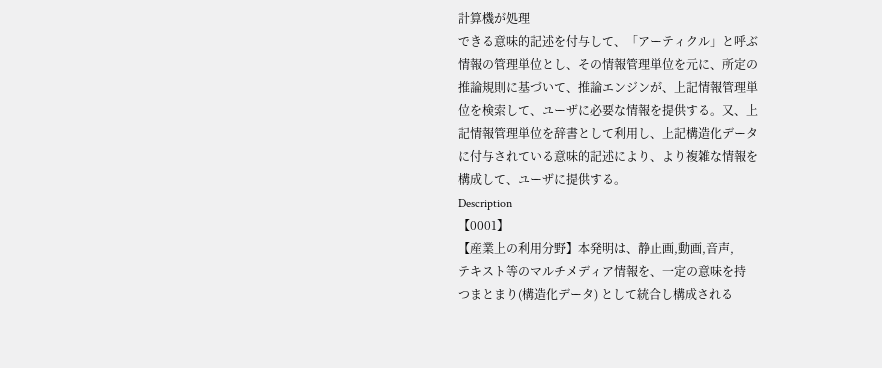計算機が処理
できる意味的記述を付与して、「アーティクル」と呼ぶ
情報の管理単位とし、その情報管理単位を元に、所定の
推論規則に基づいて、推論エンジンが、上記情報管理単
位を検索して、ユーザに必要な情報を提供する。又、上
記情報管理単位を辞書として利用し、上記構造化データ
に付与されている意味的記述により、より複雑な情報を
構成して、ユーザに提供する。
Description
【0001】
【産業上の利用分野】本発明は、静止画,動画,音声,
テキスト等のマルチメディア情報を、一定の意味を持
つまとまり(構造化データ) として統合し構成される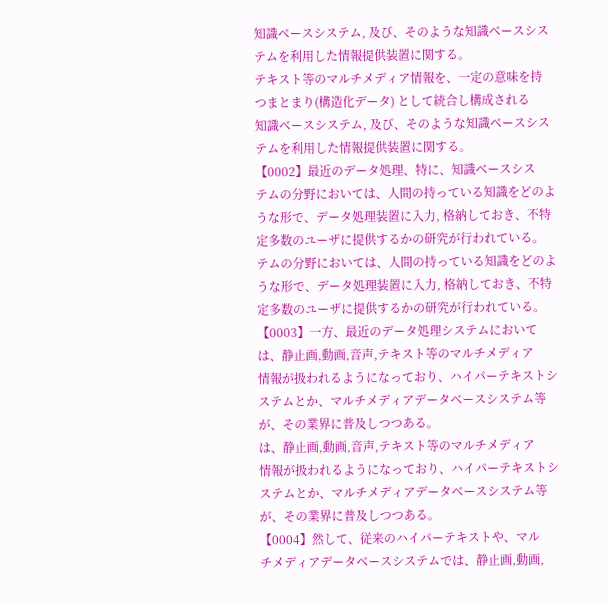知識ベースシステム, 及び、そのような知識ベースシス
テムを利用した情報提供装置に関する。
テキスト等のマルチメディア情報を、一定の意味を持
つまとまり(構造化データ) として統合し構成される
知識ベースシステム, 及び、そのような知識ベースシス
テムを利用した情報提供装置に関する。
【0002】最近のデータ処理、特に、知識ベースシス
テムの分野においては、人間の持っている知識をどのよ
うな形で、データ処理装置に入力, 格納しておき、不特
定多数のユーザに提供するかの研究が行われている。
テムの分野においては、人間の持っている知識をどのよ
うな形で、データ処理装置に入力, 格納しておき、不特
定多数のユーザに提供するかの研究が行われている。
【0003】一方、最近のデータ処理システムにおいて
は、静止画,動画,音声,テキスト等のマルチメディア
情報が扱われるようになっており、ハイパーテキストシ
ステムとか、マルチメディアデータベースシステム等
が、その業界に普及しつつある。
は、静止画,動画,音声,テキスト等のマルチメディア
情報が扱われるようになっており、ハイパーテキストシ
ステムとか、マルチメディアデータベースシステム等
が、その業界に普及しつつある。
【0004】然して、従来のハイパーテキストや、マル
チメディアデータベースシステムでは、静止画,動画,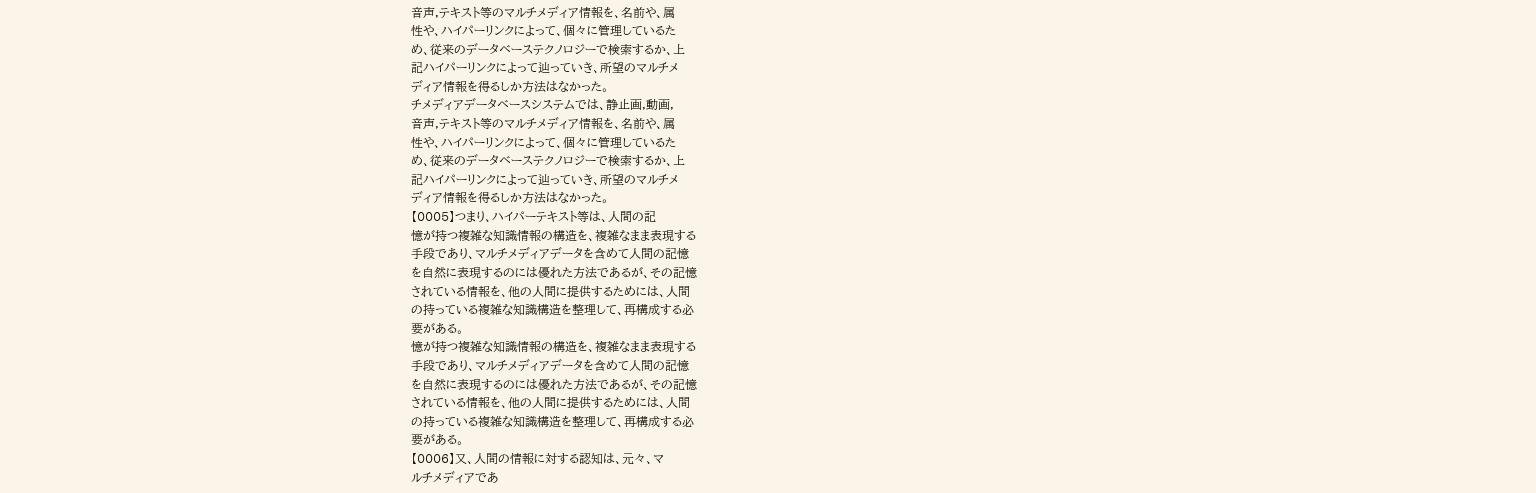音声,テキスト等のマルチメディア情報を、名前や、属
性や、ハイパーリンクによって、個々に管理しているた
め、従来のデータベーステクノロジーで検索するか、上
記ハイパーリンクによって辿っていき、所望のマルチメ
ディア情報を得るしか方法はなかった。
チメディアデータベースシステムでは、静止画,動画,
音声,テキスト等のマルチメディア情報を、名前や、属
性や、ハイパーリンクによって、個々に管理しているた
め、従来のデータベーステクノロジーで検索するか、上
記ハイパーリンクによって辿っていき、所望のマルチメ
ディア情報を得るしか方法はなかった。
【0005】つまり、ハイパーテキスト等は、人間の記
憶が持つ複雑な知識情報の構造を、複雑なまま表現する
手段であり、マルチメディアデータを含めて人間の記憶
を自然に表現するのには優れた方法であるが、その記憶
されている情報を、他の人間に提供するためには、人間
の持っている複雑な知識構造を整理して、再構成する必
要がある。
憶が持つ複雑な知識情報の構造を、複雑なまま表現する
手段であり、マルチメディアデータを含めて人間の記憶
を自然に表現するのには優れた方法であるが、その記憶
されている情報を、他の人間に提供するためには、人間
の持っている複雑な知識構造を整理して、再構成する必
要がある。
【0006】又、人間の情報に対する認知は、元々、マ
ルチメディアであ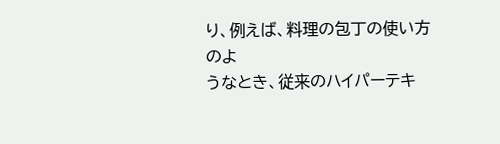り、例えば、料理の包丁の使い方のよ
うなとき、従来のハイパーテキ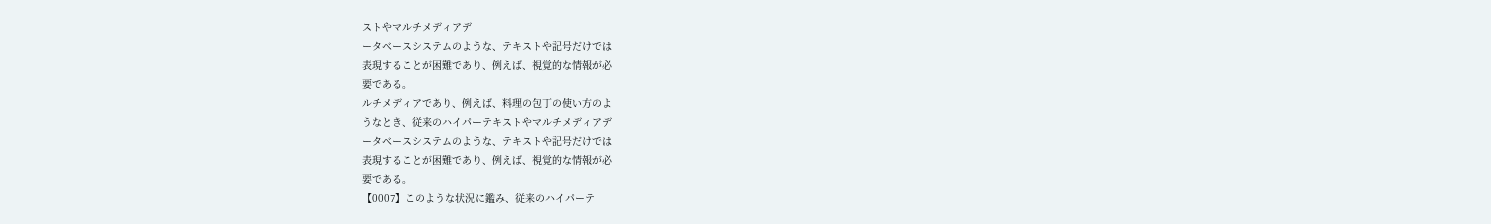ストやマルチメディアデ
ータベースシステムのような、テキストや記号だけでは
表現することが困難であり、例えば、視覚的な情報が必
要である。
ルチメディアであり、例えば、料理の包丁の使い方のよ
うなとき、従来のハイパーテキストやマルチメディアデ
ータベースシステムのような、テキストや記号だけでは
表現することが困難であり、例えば、視覚的な情報が必
要である。
【0007】このような状況に鑑み、従来のハイパーテ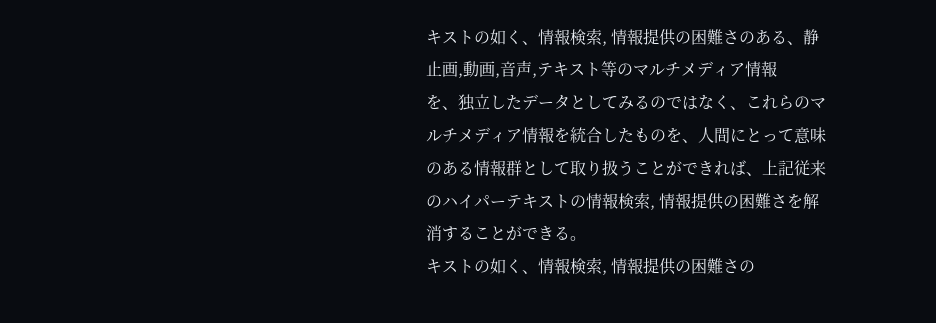キストの如く、情報検索, 情報提供の困難さのある、静
止画,動画,音声,テキスト等のマルチメディア情報
を、独立したデータとしてみるのではなく、これらのマ
ルチメディア情報を統合したものを、人間にとって意味
のある情報群として取り扱うことができれば、上記従来
のハイパーテキストの情報検索, 情報提供の困難さを解
消することができる。
キストの如く、情報検索, 情報提供の困難さの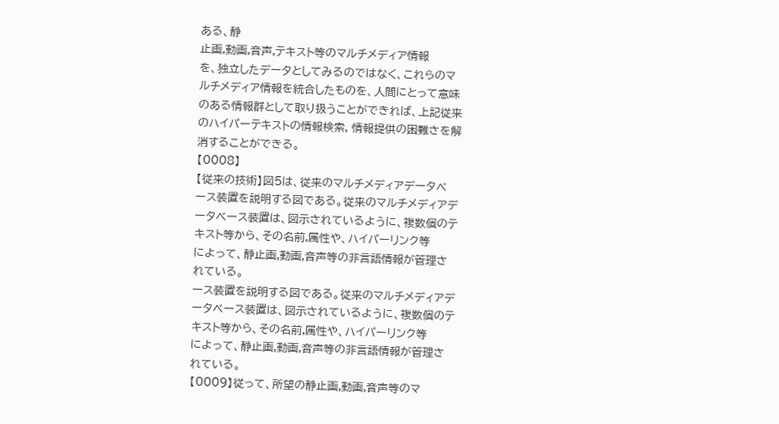ある、静
止画,動画,音声,テキスト等のマルチメディア情報
を、独立したデータとしてみるのではなく、これらのマ
ルチメディア情報を統合したものを、人間にとって意味
のある情報群として取り扱うことができれば、上記従来
のハイパーテキストの情報検索, 情報提供の困難さを解
消することができる。
【0008】
【従来の技術】図5は、従来のマルチメディアデータべ
ース装置を説明する図である。従来のマルチメディアデ
ータベース装置は、図示されているように、複数個のテ
キスト等から、その名前,属性や、ハイパーリンク等
によって、静止画,動画,音声等の非言語情報が管理さ
れている。
ース装置を説明する図である。従来のマルチメディアデ
ータベース装置は、図示されているように、複数個のテ
キスト等から、その名前,属性や、ハイパーリンク等
によって、静止画,動画,音声等の非言語情報が管理さ
れている。
【0009】従って、所望の静止画,動画,音声等のマ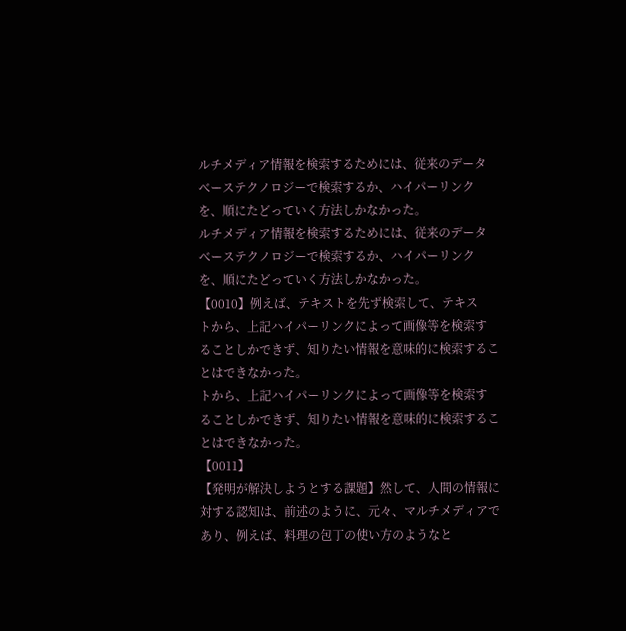ルチメディア情報を検索するためには、従来のデータ
べーステクノロジーで検索するか、ハイパーリンク
を、順にたどっていく方法しかなかった。
ルチメディア情報を検索するためには、従来のデータ
べーステクノロジーで検索するか、ハイパーリンク
を、順にたどっていく方法しかなかった。
【0010】例えば、テキストを先ず検索して、テキス
トから、上記ハイパーリンクによって画像等を検索す
ることしかできず、知りたい情報を意味的に検索するこ
とはできなかった。
トから、上記ハイパーリンクによって画像等を検索す
ることしかできず、知りたい情報を意味的に検索するこ
とはできなかった。
【0011】
【発明が解決しようとする課題】然して、人間の情報に
対する認知は、前述のように、元々、マルチメディアで
あり、例えば、料理の包丁の使い方のようなと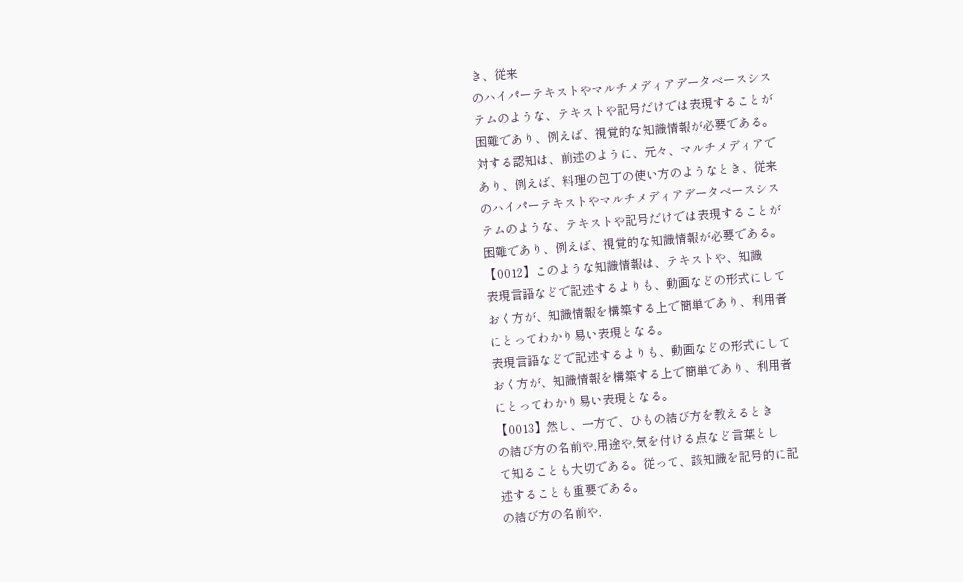き、従来
のハイパーテキストやマルチメディアデータベースシス
テムのような、テキストや記号だけでは表現することが
困難であり、例えば、視覚的な知識情報が必要である。
対する認知は、前述のように、元々、マルチメディアで
あり、例えば、料理の包丁の使い方のようなとき、従来
のハイパーテキストやマルチメディアデータベースシス
テムのような、テキストや記号だけでは表現することが
困難であり、例えば、視覚的な知識情報が必要である。
【0012】このような知識情報は、テキストや、知識
表現言語などで記述するよりも、動画などの形式にして
おく方が、知識情報を構築する上で簡単であり、利用者
にとってわかり易い表現となる。
表現言語などで記述するよりも、動画などの形式にして
おく方が、知識情報を構築する上で簡単であり、利用者
にとってわかり易い表現となる。
【0013】然し、一方で、ひもの結び方を教えるとき
の結び方の名前や,用途や,気を付ける点など言葉とし
て知ることも大切である。従って、該知識を記号的に記
述することも重要である。
の結び方の名前や,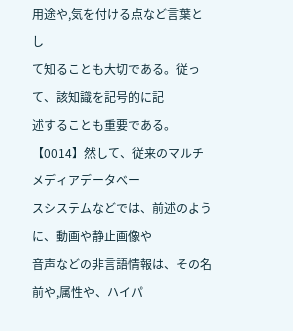用途や,気を付ける点など言葉とし
て知ることも大切である。従って、該知識を記号的に記
述することも重要である。
【0014】然して、従来のマルチメディアデータべー
スシステムなどでは、前述のように、動画や静止画像や
音声などの非言語情報は、その名前や,属性や、ハイパ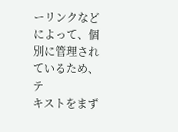ーリンクなどによって、個別に管理されているため、テ
キストをまず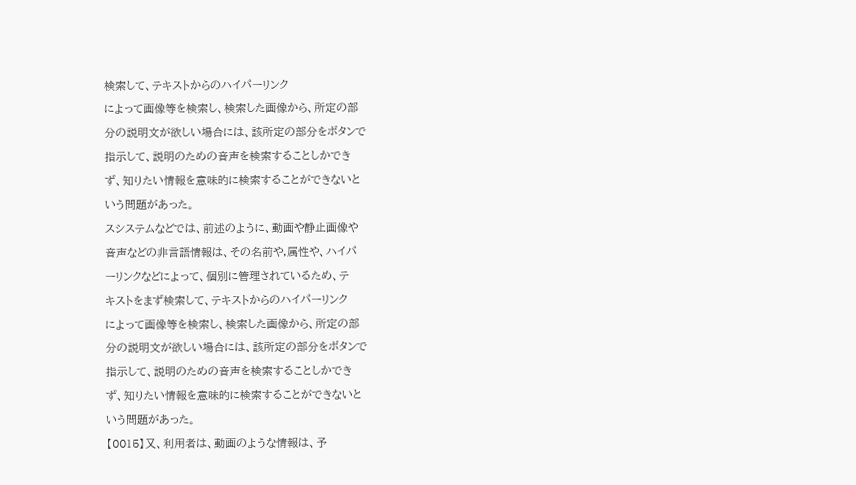検索して、テキストからのハイパーリンク
によって画像等を検索し、検索した画像から、所定の部
分の説明文が欲しい場合には、該所定の部分をボタンで
指示して、説明のための音声を検索することしかでき
ず、知りたい情報を意味的に検索することができないと
いう問題があった。
スシステムなどでは、前述のように、動画や静止画像や
音声などの非言語情報は、その名前や,属性や、ハイパ
ーリンクなどによって、個別に管理されているため、テ
キストをまず検索して、テキストからのハイパーリンク
によって画像等を検索し、検索した画像から、所定の部
分の説明文が欲しい場合には、該所定の部分をボタンで
指示して、説明のための音声を検索することしかでき
ず、知りたい情報を意味的に検索することができないと
いう問題があった。
【0015】又、利用者は、動画のような情報は、予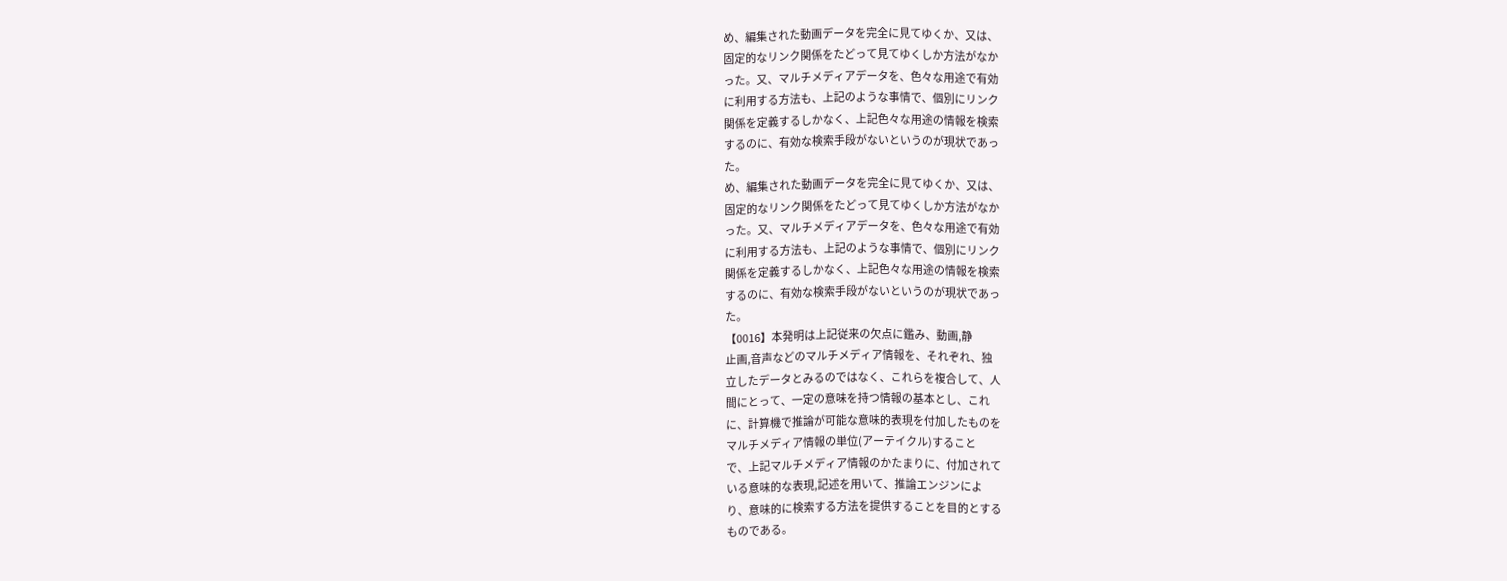め、編集された動画データを完全に見てゆくか、又は、
固定的なリンク関係をたどって見てゆくしか方法がなか
った。又、マルチメディアデータを、色々な用途で有効
に利用する方法も、上記のような事情で、個別にリンク
関係を定義するしかなく、上記色々な用途の情報を検索
するのに、有効な検索手段がないというのが現状であっ
た。
め、編集された動画データを完全に見てゆくか、又は、
固定的なリンク関係をたどって見てゆくしか方法がなか
った。又、マルチメディアデータを、色々な用途で有効
に利用する方法も、上記のような事情で、個別にリンク
関係を定義するしかなく、上記色々な用途の情報を検索
するのに、有効な検索手段がないというのが現状であっ
た。
【0016】本発明は上記従来の欠点に鑑み、動画,静
止画,音声などのマルチメディア情報を、それぞれ、独
立したデータとみるのではなく、これらを複合して、人
間にとって、一定の意味を持つ情報の基本とし、これ
に、計算機で推論が可能な意味的表現を付加したものを
マルチメディア情報の単位(アーテイクル)すること
で、上記マルチメディア情報のかたまりに、付加されて
いる意味的な表現,記述を用いて、推論エンジンによ
り、意味的に検索する方法を提供することを目的とする
ものである。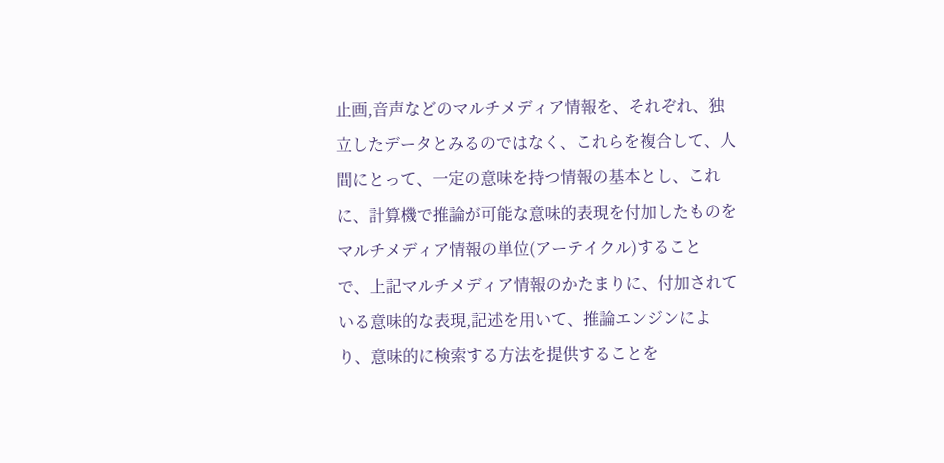止画,音声などのマルチメディア情報を、それぞれ、独
立したデータとみるのではなく、これらを複合して、人
間にとって、一定の意味を持つ情報の基本とし、これ
に、計算機で推論が可能な意味的表現を付加したものを
マルチメディア情報の単位(アーテイクル)すること
で、上記マルチメディア情報のかたまりに、付加されて
いる意味的な表現,記述を用いて、推論エンジンによ
り、意味的に検索する方法を提供することを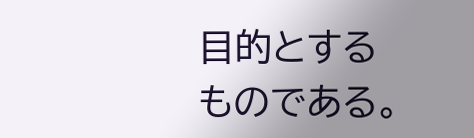目的とする
ものである。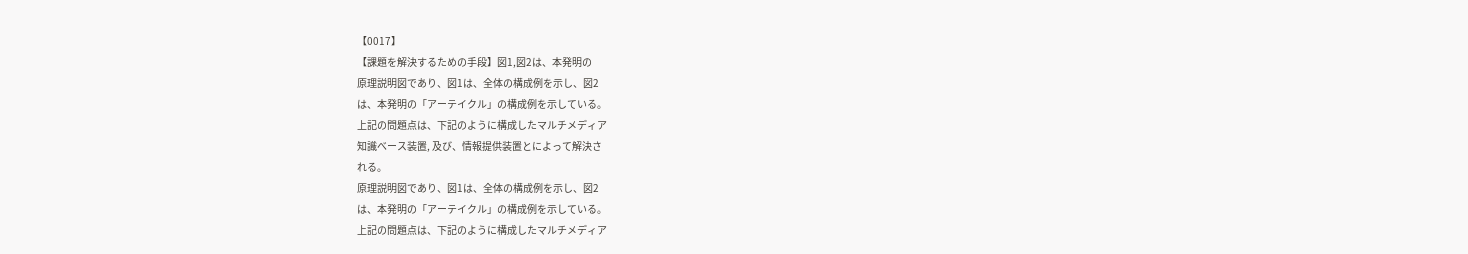【0017】
【課題を解決するための手段】図1,図2は、本発明の
原理説明図であり、図1は、全体の構成例を示し、図2
は、本発明の「アーテイクル」の構成例を示している。
上記の問題点は、下記のように構成したマルチメディア
知識べース装置, 及び、情報提供装置とによって解決さ
れる。
原理説明図であり、図1は、全体の構成例を示し、図2
は、本発明の「アーテイクル」の構成例を示している。
上記の問題点は、下記のように構成したマルチメディア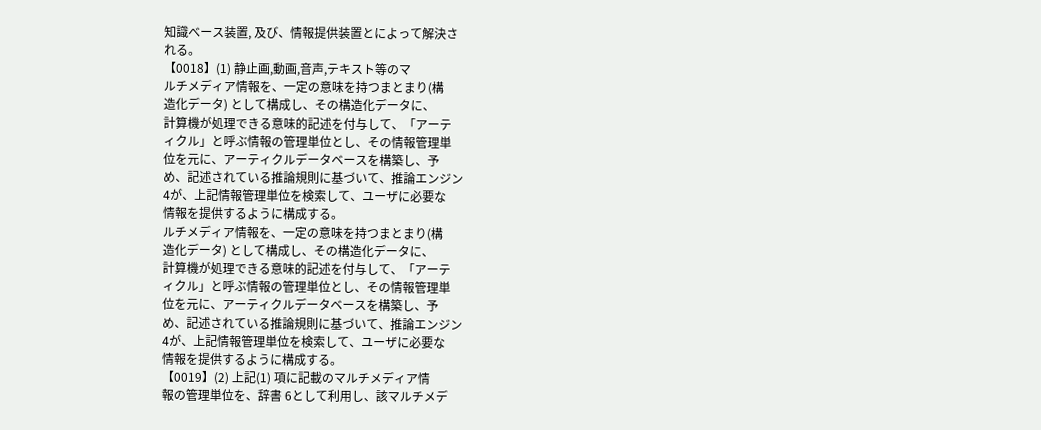知識べース装置, 及び、情報提供装置とによって解決さ
れる。
【0018】(1) 静止画,動画,音声,テキスト等のマ
ルチメディア情報を、一定の意味を持つまとまり(構
造化データ) として構成し、その構造化データに、
計算機が処理できる意味的記述を付与して、「アーテ
ィクル」と呼ぶ情報の管理単位とし、その情報管理単
位を元に、アーティクルデータベースを構築し、予
め、記述されている推論規則に基づいて、推論エンジン
4が、上記情報管理単位を検索して、ユーザに必要な
情報を提供するように構成する。
ルチメディア情報を、一定の意味を持つまとまり(構
造化データ) として構成し、その構造化データに、
計算機が処理できる意味的記述を付与して、「アーテ
ィクル」と呼ぶ情報の管理単位とし、その情報管理単
位を元に、アーティクルデータベースを構築し、予
め、記述されている推論規則に基づいて、推論エンジン
4が、上記情報管理単位を検索して、ユーザに必要な
情報を提供するように構成する。
【0019】(2) 上記(1) 項に記載のマルチメディア情
報の管理単位を、辞書 6として利用し、該マルチメデ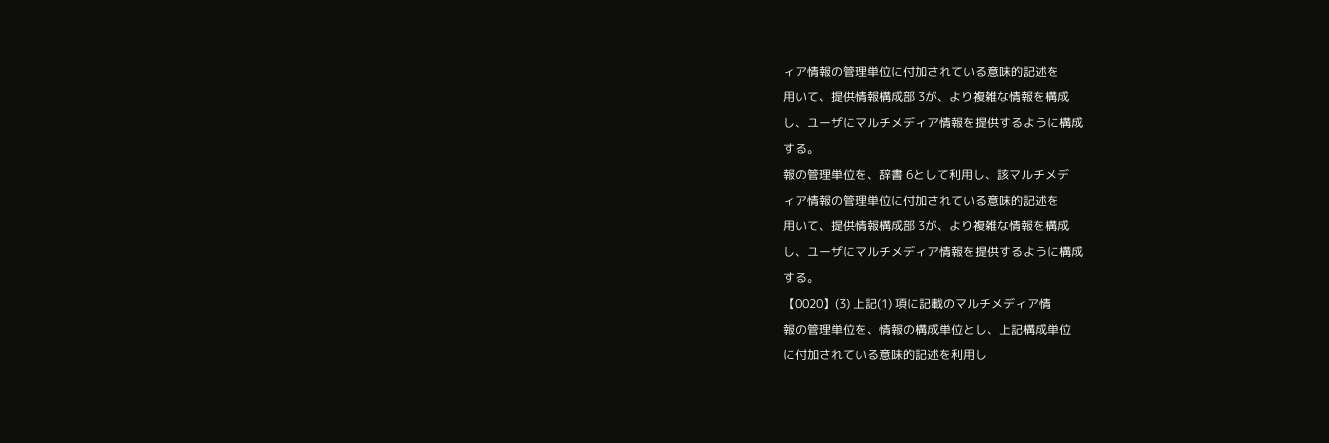ィア情報の管理単位に付加されている意味的記述を
用いて、提供情報構成部 3が、より複雑な情報を構成
し、ユーザにマルチメディア情報を提供するように構成
する。
報の管理単位を、辞書 6として利用し、該マルチメデ
ィア情報の管理単位に付加されている意味的記述を
用いて、提供情報構成部 3が、より複雑な情報を構成
し、ユーザにマルチメディア情報を提供するように構成
する。
【0020】(3) 上記(1) 項に記載のマルチメディア情
報の管理単位を、情報の構成単位とし、上記構成単位
に付加されている意味的記述を利用し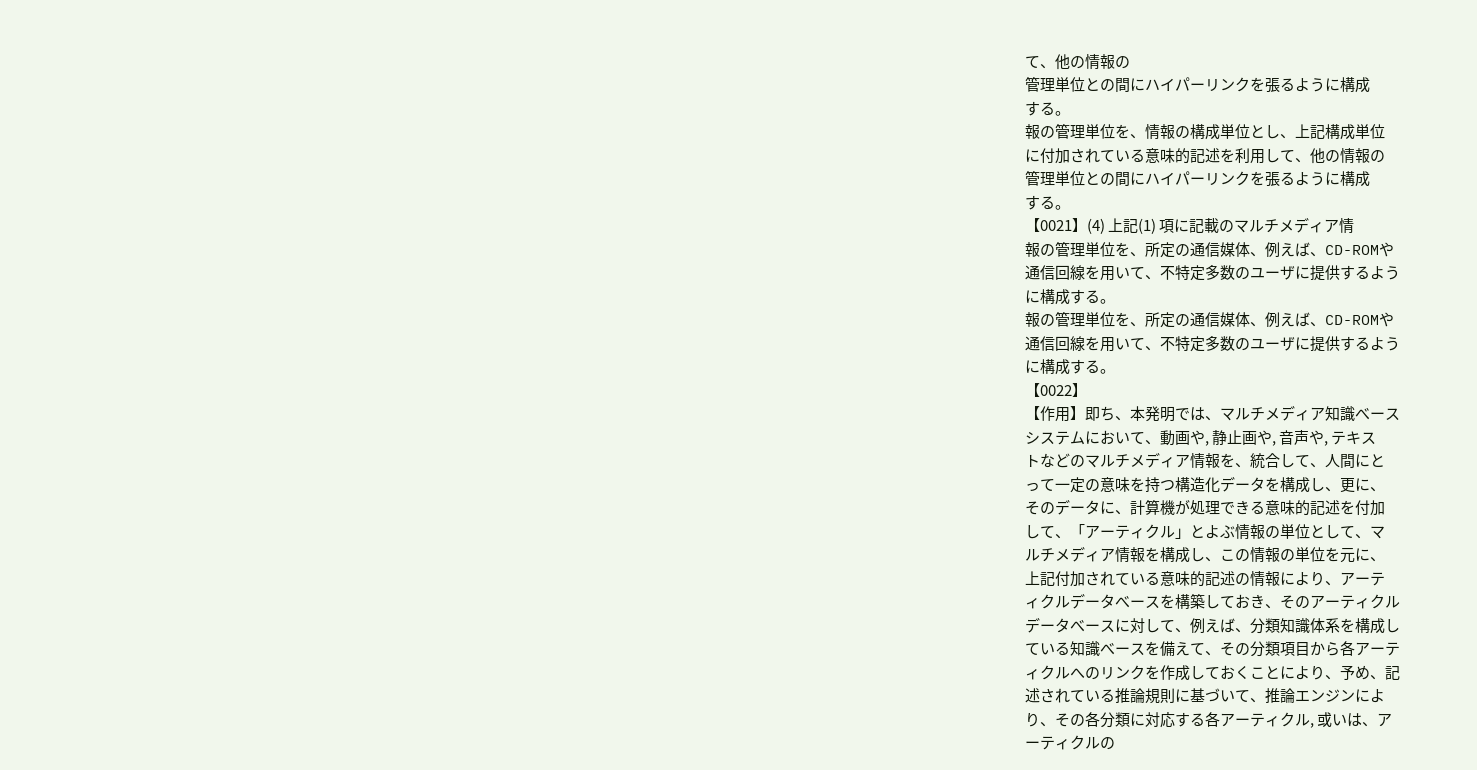て、他の情報の
管理単位との間にハイパーリンクを張るように構成
する。
報の管理単位を、情報の構成単位とし、上記構成単位
に付加されている意味的記述を利用して、他の情報の
管理単位との間にハイパーリンクを張るように構成
する。
【0021】(4) 上記(1) 項に記載のマルチメディア情
報の管理単位を、所定の通信媒体、例えば、CD-ROMや
通信回線を用いて、不特定多数のユーザに提供するよう
に構成する。
報の管理単位を、所定の通信媒体、例えば、CD-ROMや
通信回線を用いて、不特定多数のユーザに提供するよう
に構成する。
【0022】
【作用】即ち、本発明では、マルチメディア知識べース
システムにおいて、動画や, 静止画や, 音声や, テキス
トなどのマルチメディア情報を、統合して、人間にと
って一定の意味を持つ構造化データを構成し、更に、
そのデータに、計算機が処理できる意味的記述を付加
して、「アーティクル」とよぶ情報の単位として、マ
ルチメディア情報を構成し、この情報の単位を元に、
上記付加されている意味的記述の情報により、アーテ
ィクルデータべースを構築しておき、そのアーティクル
データべースに対して、例えば、分類知識体系を構成し
ている知識べースを備えて、その分類項目から各アーテ
ィクルへのリンクを作成しておくことにより、予め、記
述されている推論規則に基づいて、推論エンジンによ
り、その各分類に対応する各アーティクル, 或いは、ア
ーティクルの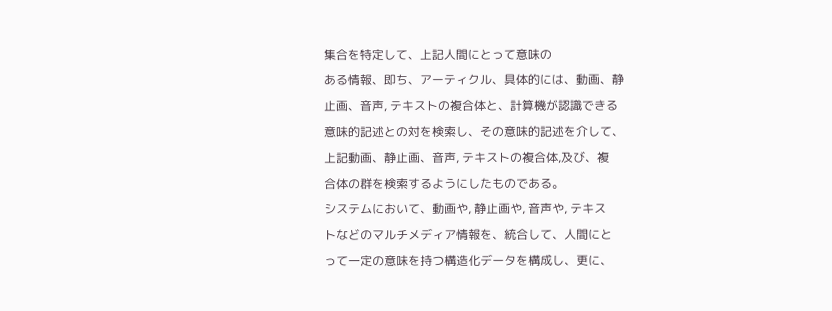集合を特定して、上記人間にとって意味の
ある情報、即ち、アーティクル、具体的には、動画、静
止画、音声, テキストの複合体と、計算機が認識できる
意味的記述との対を検索し、その意味的記述を介して、
上記動画、静止画、音声, テキストの複合体,及び、複
合体の群を検索するようにしたものである。
システムにおいて、動画や, 静止画や, 音声や, テキス
トなどのマルチメディア情報を、統合して、人間にと
って一定の意味を持つ構造化データを構成し、更に、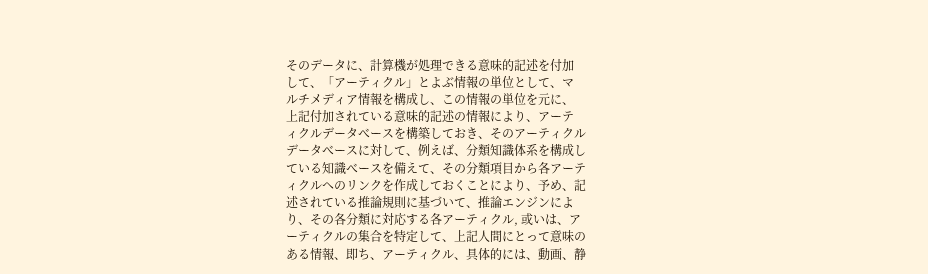そのデータに、計算機が処理できる意味的記述を付加
して、「アーティクル」とよぶ情報の単位として、マ
ルチメディア情報を構成し、この情報の単位を元に、
上記付加されている意味的記述の情報により、アーテ
ィクルデータべースを構築しておき、そのアーティクル
データべースに対して、例えば、分類知識体系を構成し
ている知識べースを備えて、その分類項目から各アーテ
ィクルへのリンクを作成しておくことにより、予め、記
述されている推論規則に基づいて、推論エンジンによ
り、その各分類に対応する各アーティクル, 或いは、ア
ーティクルの集合を特定して、上記人間にとって意味の
ある情報、即ち、アーティクル、具体的には、動画、静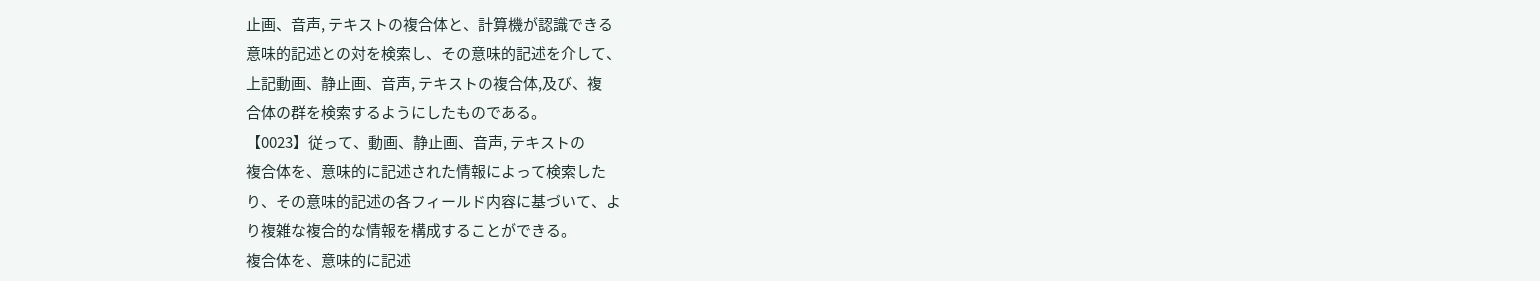止画、音声, テキストの複合体と、計算機が認識できる
意味的記述との対を検索し、その意味的記述を介して、
上記動画、静止画、音声, テキストの複合体,及び、複
合体の群を検索するようにしたものである。
【0023】従って、動画、静止画、音声, テキストの
複合体を、意味的に記述された情報によって検索した
り、その意味的記述の各フィールド内容に基づいて、よ
り複雑な複合的な情報を構成することができる。
複合体を、意味的に記述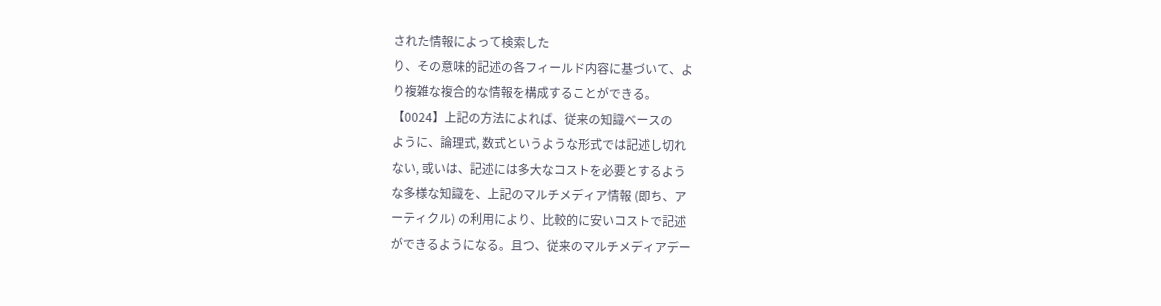された情報によって検索した
り、その意味的記述の各フィールド内容に基づいて、よ
り複雑な複合的な情報を構成することができる。
【0024】上記の方法によれば、従来の知識べースの
ように、論理式, 数式というような形式では記述し切れ
ない, 或いは、記述には多大なコストを必要とするよう
な多様な知識を、上記のマルチメディア情報 (即ち、ア
ーティクル) の利用により、比較的に安いコストで記述
ができるようになる。且つ、従来のマルチメディアデー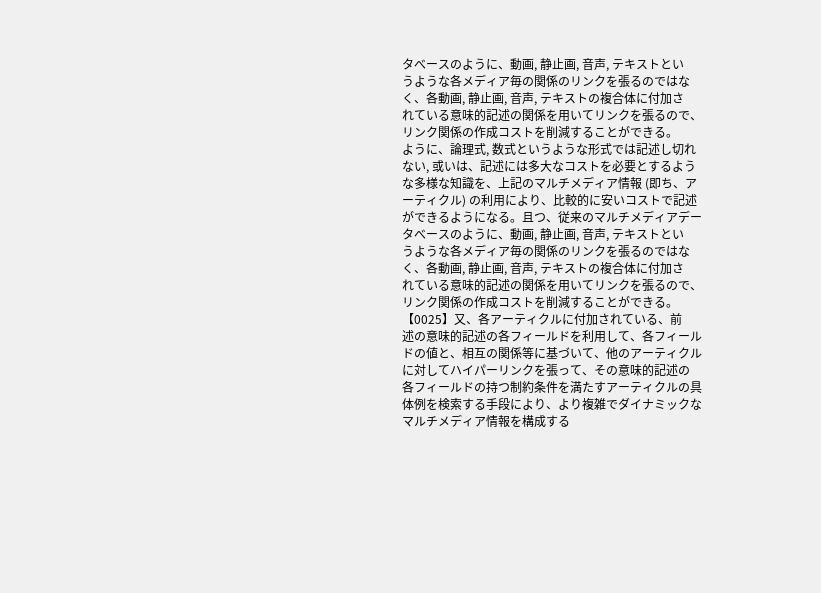タべースのように、動画, 静止画, 音声, テキストとい
うような各メディア毎の関係のリンクを張るのではな
く、各動画, 静止画, 音声, テキストの複合体に付加さ
れている意味的記述の関係を用いてリンクを張るので、
リンク関係の作成コストを削減することができる。
ように、論理式, 数式というような形式では記述し切れ
ない, 或いは、記述には多大なコストを必要とするよう
な多様な知識を、上記のマルチメディア情報 (即ち、ア
ーティクル) の利用により、比較的に安いコストで記述
ができるようになる。且つ、従来のマルチメディアデー
タべースのように、動画, 静止画, 音声, テキストとい
うような各メディア毎の関係のリンクを張るのではな
く、各動画, 静止画, 音声, テキストの複合体に付加さ
れている意味的記述の関係を用いてリンクを張るので、
リンク関係の作成コストを削減することができる。
【0025】又、各アーティクルに付加されている、前
述の意味的記述の各フィールドを利用して、各フィール
ドの値と、相互の関係等に基づいて、他のアーティクル
に対してハイパーリンクを張って、その意味的記述の
各フィールドの持つ制約条件を満たすアーティクルの具
体例を検索する手段により、より複雑でダイナミックな
マルチメディア情報を構成する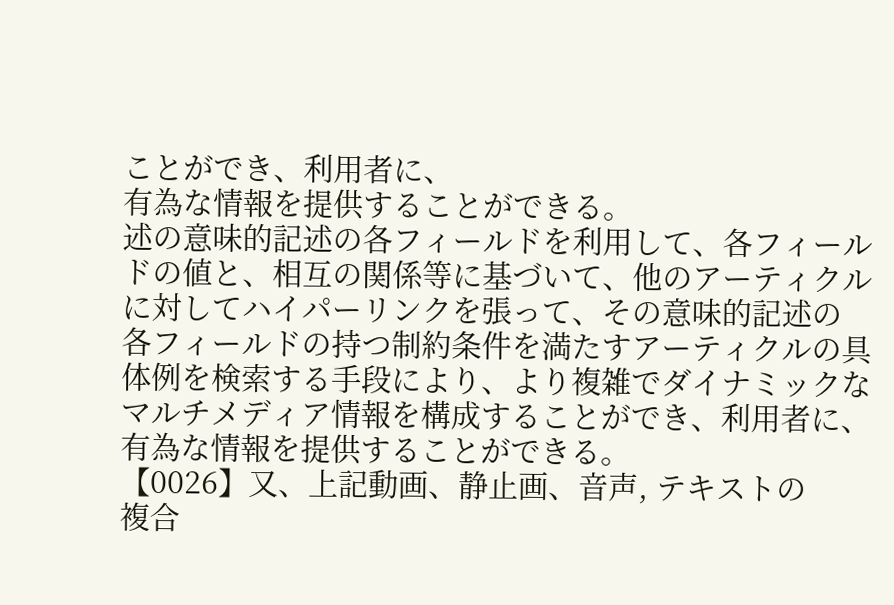ことができ、利用者に、
有為な情報を提供することができる。
述の意味的記述の各フィールドを利用して、各フィール
ドの値と、相互の関係等に基づいて、他のアーティクル
に対してハイパーリンクを張って、その意味的記述の
各フィールドの持つ制約条件を満たすアーティクルの具
体例を検索する手段により、より複雑でダイナミックな
マルチメディア情報を構成することができ、利用者に、
有為な情報を提供することができる。
【0026】又、上記動画、静止画、音声, テキストの
複合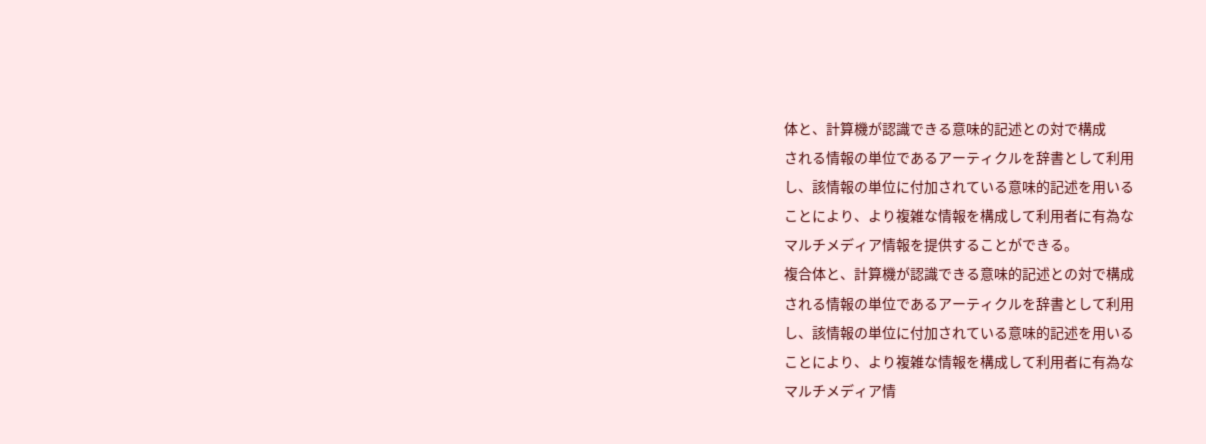体と、計算機が認識できる意味的記述との対で構成
される情報の単位であるアーティクルを辞書として利用
し、該情報の単位に付加されている意味的記述を用いる
ことにより、より複雑な情報を構成して利用者に有為な
マルチメディア情報を提供することができる。
複合体と、計算機が認識できる意味的記述との対で構成
される情報の単位であるアーティクルを辞書として利用
し、該情報の単位に付加されている意味的記述を用いる
ことにより、より複雑な情報を構成して利用者に有為な
マルチメディア情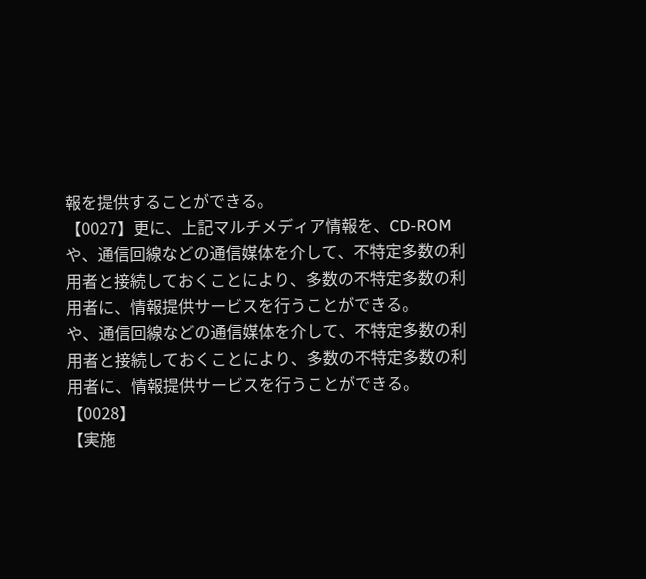報を提供することができる。
【0027】更に、上記マルチメディア情報を、CD-ROM
や、通信回線などの通信媒体を介して、不特定多数の利
用者と接続しておくことにより、多数の不特定多数の利
用者に、情報提供サービスを行うことができる。
や、通信回線などの通信媒体を介して、不特定多数の利
用者と接続しておくことにより、多数の不特定多数の利
用者に、情報提供サービスを行うことができる。
【0028】
【実施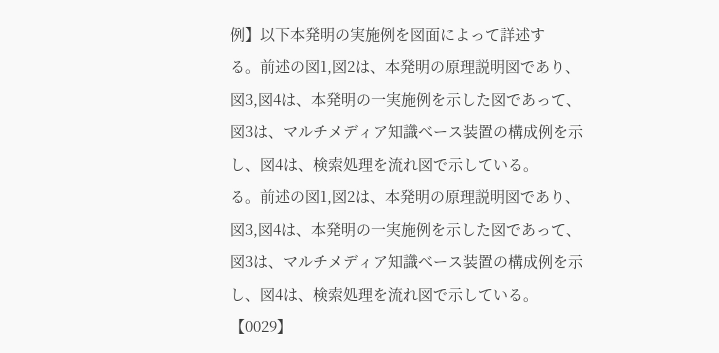例】以下本発明の実施例を図面によって詳述す
る。前述の図1,図2は、本発明の原理説明図であり、
図3,図4は、本発明の一実施例を示した図であって、
図3は、マルチメディア知識べース装置の構成例を示
し、図4は、検索処理を流れ図で示している。
る。前述の図1,図2は、本発明の原理説明図であり、
図3,図4は、本発明の一実施例を示した図であって、
図3は、マルチメディア知識べース装置の構成例を示
し、図4は、検索処理を流れ図で示している。
【0029】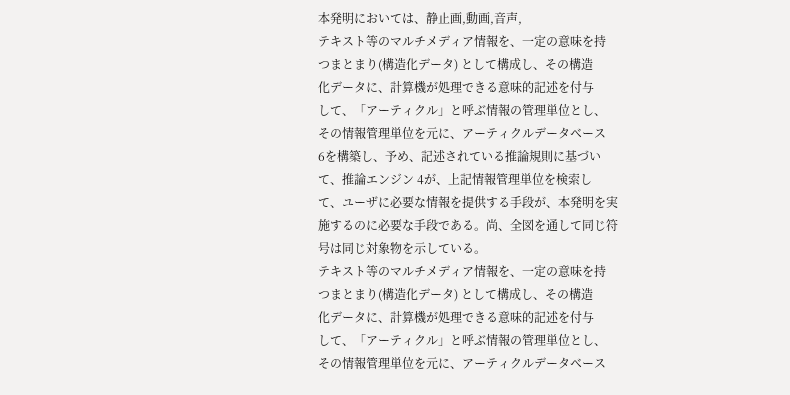本発明においては、静止画,動画,音声,
テキスト等のマルチメディア情報を、一定の意味を持
つまとまり(構造化データ) として構成し、その構造
化データに、計算機が処理できる意味的記述を付与
して、「アーティクル」と呼ぶ情報の管理単位とし、
その情報管理単位を元に、アーティクルデータベース
6を構築し、予め、記述されている推論規則に基づい
て、推論エンジン 4が、上記情報管理単位を検索し
て、ユーザに必要な情報を提供する手段が、本発明を実
施するのに必要な手段である。尚、全図を通して同じ符
号は同じ対象物を示している。
テキスト等のマルチメディア情報を、一定の意味を持
つまとまり(構造化データ) として構成し、その構造
化データに、計算機が処理できる意味的記述を付与
して、「アーティクル」と呼ぶ情報の管理単位とし、
その情報管理単位を元に、アーティクルデータベース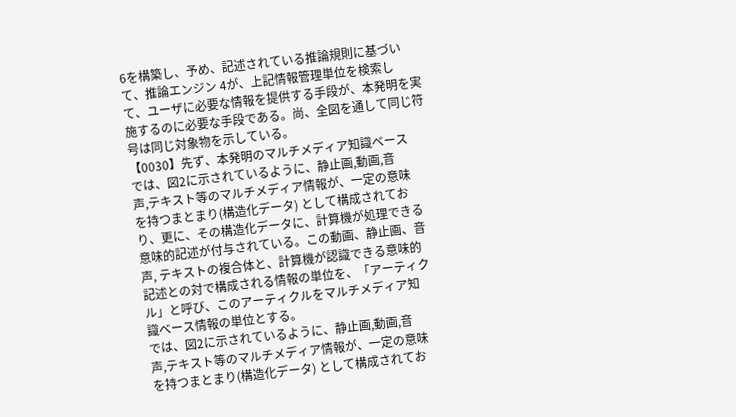6を構築し、予め、記述されている推論規則に基づい
て、推論エンジン 4が、上記情報管理単位を検索し
て、ユーザに必要な情報を提供する手段が、本発明を実
施するのに必要な手段である。尚、全図を通して同じ符
号は同じ対象物を示している。
【0030】先ず、本発明のマルチメディア知識べース
では、図2に示されているように、静止画,動画,音
声,テキスト等のマルチメディア情報が、一定の意味
を持つまとまり(構造化データ) として構成されてお
り、更に、その構造化データに、計算機が処理できる
意味的記述が付与されている。この動画、静止画、音
声, テキストの複合体と、計算機が認識できる意味的
記述との対で構成される情報の単位を、「アーティク
ル」と呼び、このアーティクルをマルチメディア知
識べース情報の単位とする。
では、図2に示されているように、静止画,動画,音
声,テキスト等のマルチメディア情報が、一定の意味
を持つまとまり(構造化データ) として構成されてお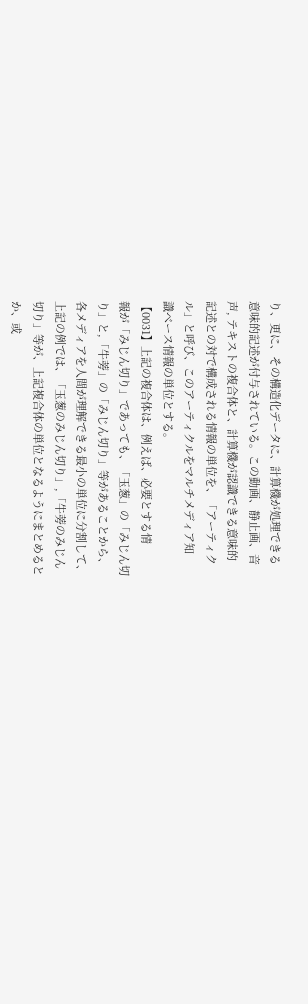り、更に、その構造化データに、計算機が処理できる
意味的記述が付与されている。この動画、静止画、音
声, テキストの複合体と、計算機が認識できる意味的
記述との対で構成される情報の単位を、「アーティク
ル」と呼び、このアーティクルをマルチメディア知
識べース情報の単位とする。
【0031】上記の複合体は、例えば、必要とする情
報が「みじん切り」であっても、「玉葱」の「みじん切
り」と,「牛蒡」の「みじん切り」等があることから、
各メディアを人間が理解できる最小の単位に分割して、
上記の例では、「玉葱のみじん切り」,「牛蒡のみじん
切り」等が、上記複合体の単位となるようにまとめると
か、或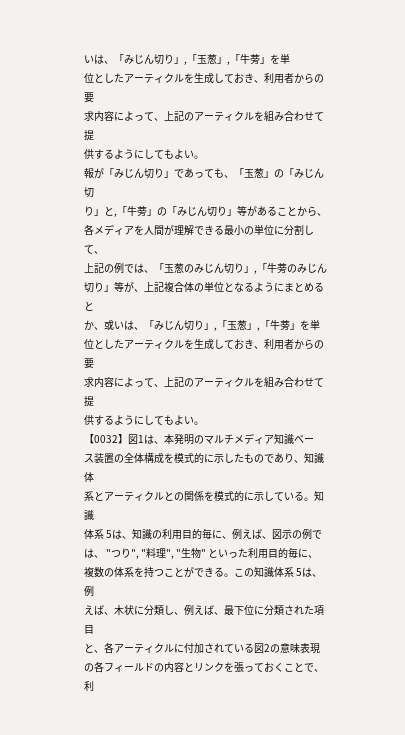いは、「みじん切り」,「玉葱」,「牛蒡」を単
位としたアーティクルを生成しておき、利用者からの要
求内容によって、上記のアーティクルを組み合わせて提
供するようにしてもよい。
報が「みじん切り」であっても、「玉葱」の「みじん切
り」と,「牛蒡」の「みじん切り」等があることから、
各メディアを人間が理解できる最小の単位に分割して、
上記の例では、「玉葱のみじん切り」,「牛蒡のみじん
切り」等が、上記複合体の単位となるようにまとめると
か、或いは、「みじん切り」,「玉葱」,「牛蒡」を単
位としたアーティクルを生成しておき、利用者からの要
求内容によって、上記のアーティクルを組み合わせて提
供するようにしてもよい。
【0032】図1は、本発明のマルチメディア知識べー
ス装置の全体構成を模式的に示したものであり、知識体
系とアーティクルとの関係を模式的に示している。知識
体系 5は、知識の利用目的毎に、例えば、図示の例で
は、 "つり", "料理", "生物" といった利用目的毎に、
複数の体系を持つことができる。この知識体系 5は、例
えば、木状に分類し、例えば、最下位に分類された項目
と、各アーティクルに付加されている図2の意味表現
の各フィールドの内容とリンクを張っておくことで、利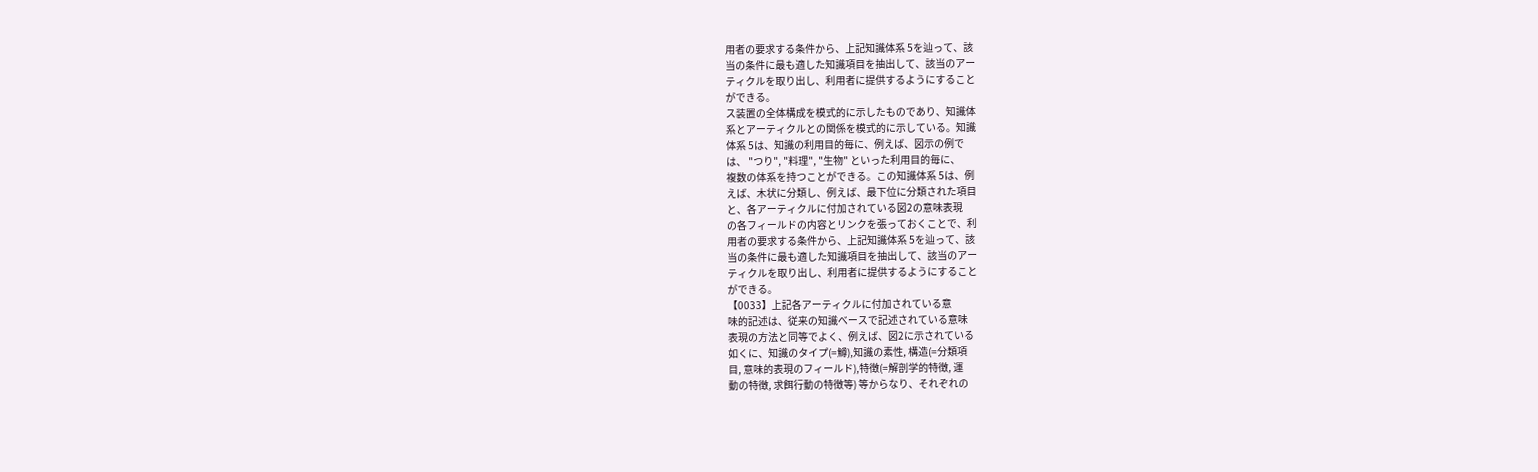用者の要求する条件から、上記知識体系 5を辿って、該
当の条件に最も適した知識項目を抽出して、該当のアー
ティクルを取り出し、利用者に提供するようにすること
ができる。
ス装置の全体構成を模式的に示したものであり、知識体
系とアーティクルとの関係を模式的に示している。知識
体系 5は、知識の利用目的毎に、例えば、図示の例で
は、 "つり", "料理", "生物" といった利用目的毎に、
複数の体系を持つことができる。この知識体系 5は、例
えば、木状に分類し、例えば、最下位に分類された項目
と、各アーティクルに付加されている図2の意味表現
の各フィールドの内容とリンクを張っておくことで、利
用者の要求する条件から、上記知識体系 5を辿って、該
当の条件に最も適した知識項目を抽出して、該当のアー
ティクルを取り出し、利用者に提供するようにすること
ができる。
【0033】上記各アーティクルに付加されている意
味的記述は、従来の知識べースで記述されている意味
表現の方法と同等でよく、例えば、図2に示されている
如くに、知識のタイプ(=鱒),知識の素性, 構造(=分類項
目, 意味的表現のフィールド),特徴(=解剖学的特徴, 運
動の特徴, 求餌行動の特徴等) 等からなり、それぞれの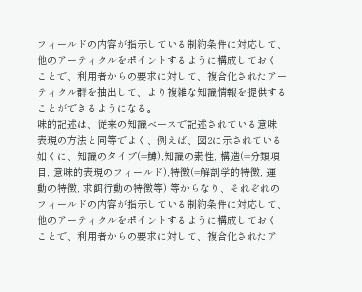フィールドの内容が指示している制約条件に対応して、
他のアーティクルをポイントするように構成しておく
ことで、利用者からの要求に対して、複合化されたアー
ティクル群を抽出して、より複雑な知識情報を提供する
ことができるようになる。
味的記述は、従来の知識べースで記述されている意味
表現の方法と同等でよく、例えば、図2に示されている
如くに、知識のタイプ(=鱒),知識の素性, 構造(=分類項
目, 意味的表現のフィールド),特徴(=解剖学的特徴, 運
動の特徴, 求餌行動の特徴等) 等からなり、それぞれの
フィールドの内容が指示している制約条件に対応して、
他のアーティクルをポイントするように構成しておく
ことで、利用者からの要求に対して、複合化されたア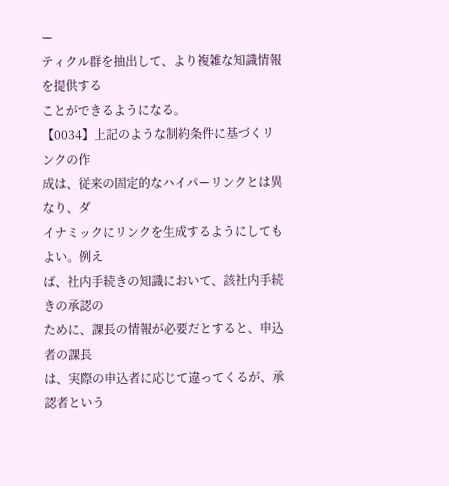ー
ティクル群を抽出して、より複雑な知識情報を提供する
ことができるようになる。
【0034】上記のような制約条件に基づくリンクの作
成は、従来の固定的なハイパーリンクとは異なり、ダ
イナミックにリンクを生成するようにしてもよい。例え
ば、社内手続きの知識において、該社内手続きの承認の
ために、課長の情報が必要だとすると、申込者の課長
は、実際の申込者に応じて違ってくるが、承認者という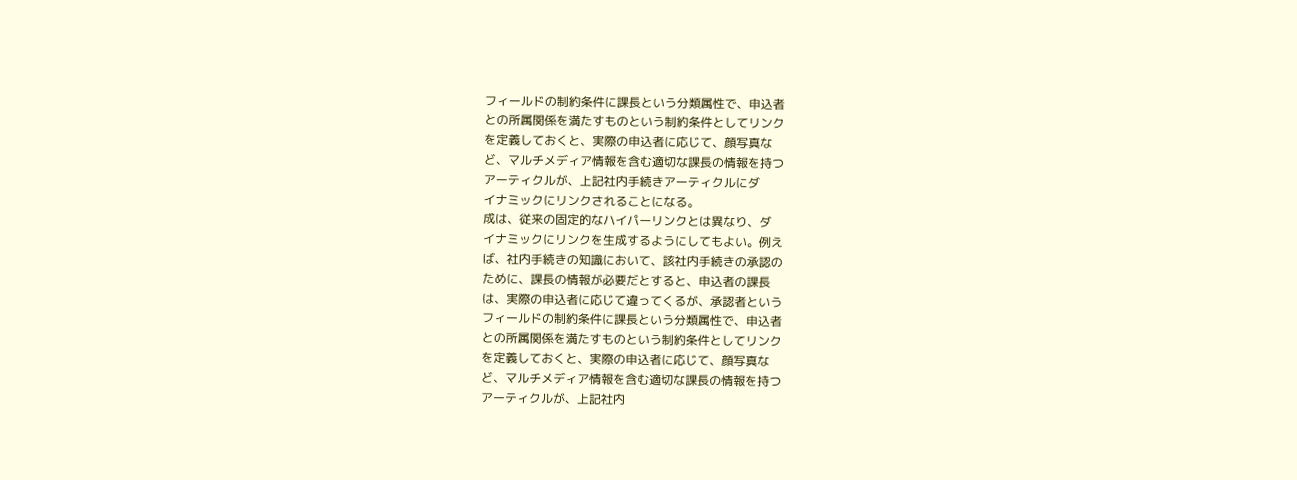フィールドの制約条件に課長という分類属性で、申込者
との所属関係を満たすものという制約条件としてリンク
を定義しておくと、実際の申込者に応じて、顔写真な
ど、マルチメディア情報を含む適切な課長の情報を持つ
アーティクルが、上記社内手続きアーティクルにダ
イナミックにリンクされることになる。
成は、従来の固定的なハイパーリンクとは異なり、ダ
イナミックにリンクを生成するようにしてもよい。例え
ば、社内手続きの知識において、該社内手続きの承認の
ために、課長の情報が必要だとすると、申込者の課長
は、実際の申込者に応じて違ってくるが、承認者という
フィールドの制約条件に課長という分類属性で、申込者
との所属関係を満たすものという制約条件としてリンク
を定義しておくと、実際の申込者に応じて、顔写真な
ど、マルチメディア情報を含む適切な課長の情報を持つ
アーティクルが、上記社内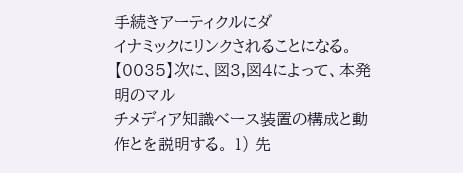手続きアーティクルにダ
イナミックにリンクされることになる。
【0035】次に、図3,図4によって、本発明のマル
チメディア知識べース装置の構成と動作とを説明する。 1) 先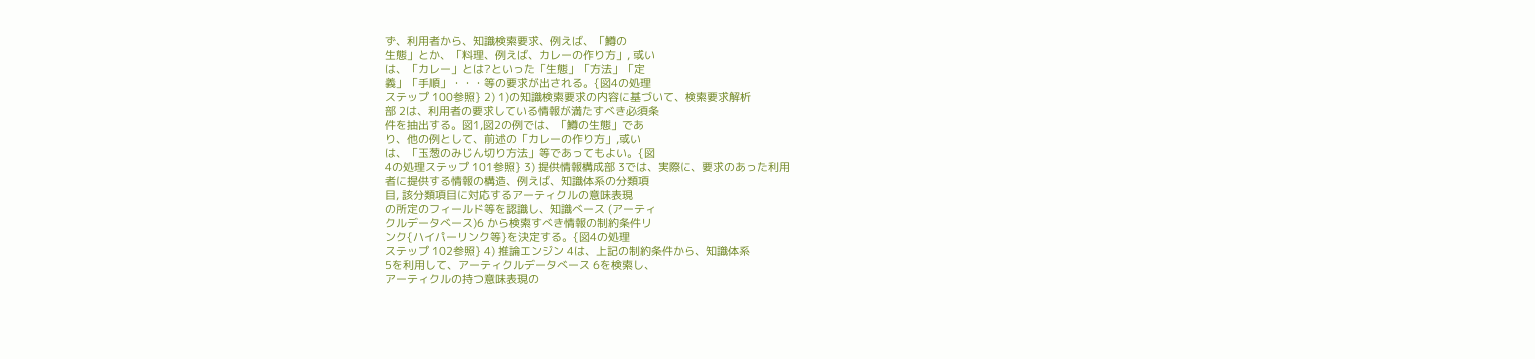ず、利用者から、知識検索要求、例えば、「鱒の
生態」とか、「料理、例えば、カレーの作り方」, 或い
は、「カレー」とは?といった「生態」「方法」「定
義」「手順」・・・等の要求が出される。{図4の処理
ステップ 100参照} 2) 1)の知識検索要求の内容に基づいて、検索要求解析
部 2は、利用者の要求している情報が満たすべき必須条
件を抽出する。図1,図2の例では、「鱒の生態」であ
り、他の例として、前述の「カレーの作り方」,或い
は、「玉葱のみじん切り方法」等であってもよい。{図
4の処理ステップ 101参照} 3) 提供情報構成部 3では、実際に、要求のあった利用
者に提供する情報の構造、例えば、知識体系の分類項
目, 該分類項目に対応するアーティクルの意味表現
の所定のフィールド等を認識し、知識べース (アーティ
クルデータべース)6 から検索すべき情報の制約条件リ
ンク{ハイパーリンク等}を決定する。{図4の処理
ステップ 102参照} 4) 推論エンジン 4は、上記の制約条件から、知識体系
5を利用して、アーティクルデータべース 6を検索し、
アーティクルの持つ意味表現の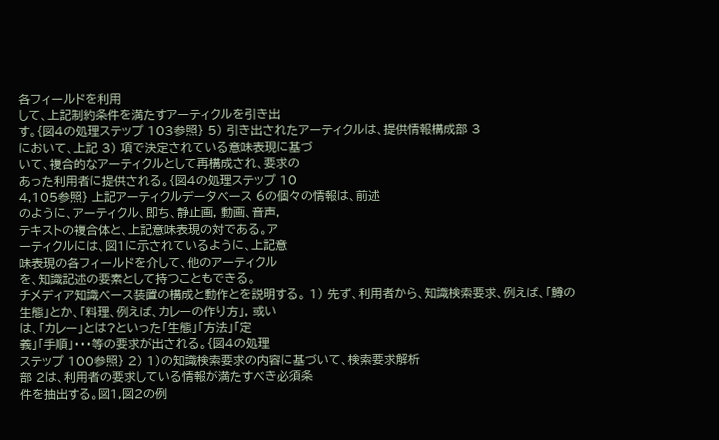各フィールドを利用
して、上記制約条件を満たすアーティクルを引き出
す。{図4の処理ステップ 103参照} 5) 引き出されたアーティクルは、提供情報構成部 3
において、上記 3) 項で決定されている意味表現に基づ
いて、複合的なアーティクルとして再構成され、要求の
あった利用者に提供される。{図4の処理ステップ 10
4,105参照} 上記アーティクルデータべース 6の個々の情報は、前述
のように、アーティクル、即ち、静止画, 動画、音声,
テキストの複合体と、上記意味表現の対である。ア
ーティクルには、図1に示されているように、上記意
味表現の各フィールドを介して、他のアーティクル
を、知識記述の要素として持つこともできる。
チメディア知識べース装置の構成と動作とを説明する。 1) 先ず、利用者から、知識検索要求、例えば、「鱒の
生態」とか、「料理、例えば、カレーの作り方」, 或い
は、「カレー」とは?といった「生態」「方法」「定
義」「手順」・・・等の要求が出される。{図4の処理
ステップ 100参照} 2) 1)の知識検索要求の内容に基づいて、検索要求解析
部 2は、利用者の要求している情報が満たすべき必須条
件を抽出する。図1,図2の例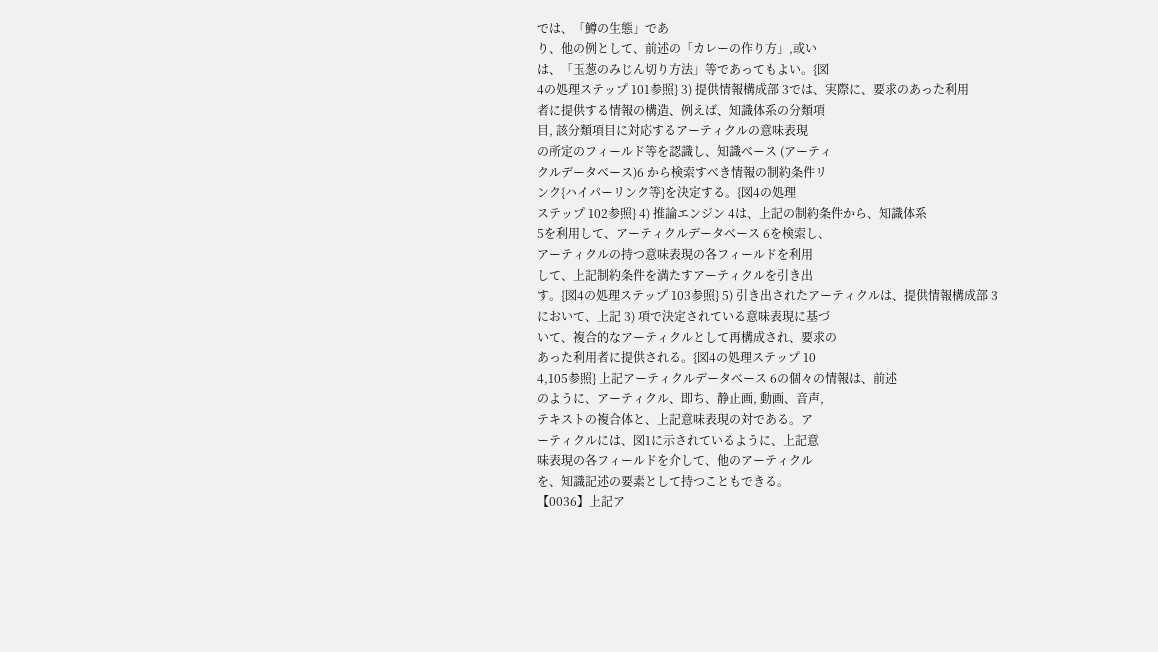では、「鱒の生態」であ
り、他の例として、前述の「カレーの作り方」,或い
は、「玉葱のみじん切り方法」等であってもよい。{図
4の処理ステップ 101参照} 3) 提供情報構成部 3では、実際に、要求のあった利用
者に提供する情報の構造、例えば、知識体系の分類項
目, 該分類項目に対応するアーティクルの意味表現
の所定のフィールド等を認識し、知識べース (アーティ
クルデータべース)6 から検索すべき情報の制約条件リ
ンク{ハイパーリンク等}を決定する。{図4の処理
ステップ 102参照} 4) 推論エンジン 4は、上記の制約条件から、知識体系
5を利用して、アーティクルデータべース 6を検索し、
アーティクルの持つ意味表現の各フィールドを利用
して、上記制約条件を満たすアーティクルを引き出
す。{図4の処理ステップ 103参照} 5) 引き出されたアーティクルは、提供情報構成部 3
において、上記 3) 項で決定されている意味表現に基づ
いて、複合的なアーティクルとして再構成され、要求の
あった利用者に提供される。{図4の処理ステップ 10
4,105参照} 上記アーティクルデータべース 6の個々の情報は、前述
のように、アーティクル、即ち、静止画, 動画、音声,
テキストの複合体と、上記意味表現の対である。ア
ーティクルには、図1に示されているように、上記意
味表現の各フィールドを介して、他のアーティクル
を、知識記述の要素として持つこともできる。
【0036】上記ア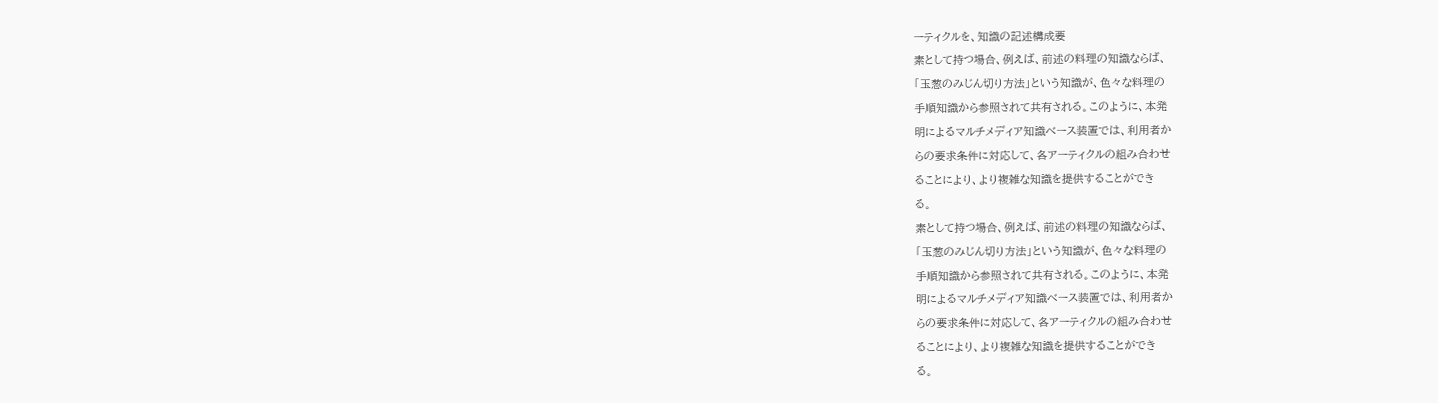ーティクルを、知識の記述構成要
素として持つ場合、例えば、前述の料理の知識ならば、
「玉葱のみじん切り方法」という知識が、色々な料理の
手順知識から参照されて共有される。このように、本発
明によるマルチメディア知識べース装置では、利用者か
らの要求条件に対応して、各アーティクルの組み合わせ
ることにより、より複雑な知識を提供することができ
る。
素として持つ場合、例えば、前述の料理の知識ならば、
「玉葱のみじん切り方法」という知識が、色々な料理の
手順知識から参照されて共有される。このように、本発
明によるマルチメディア知識べース装置では、利用者か
らの要求条件に対応して、各アーティクルの組み合わせ
ることにより、より複雑な知識を提供することができ
る。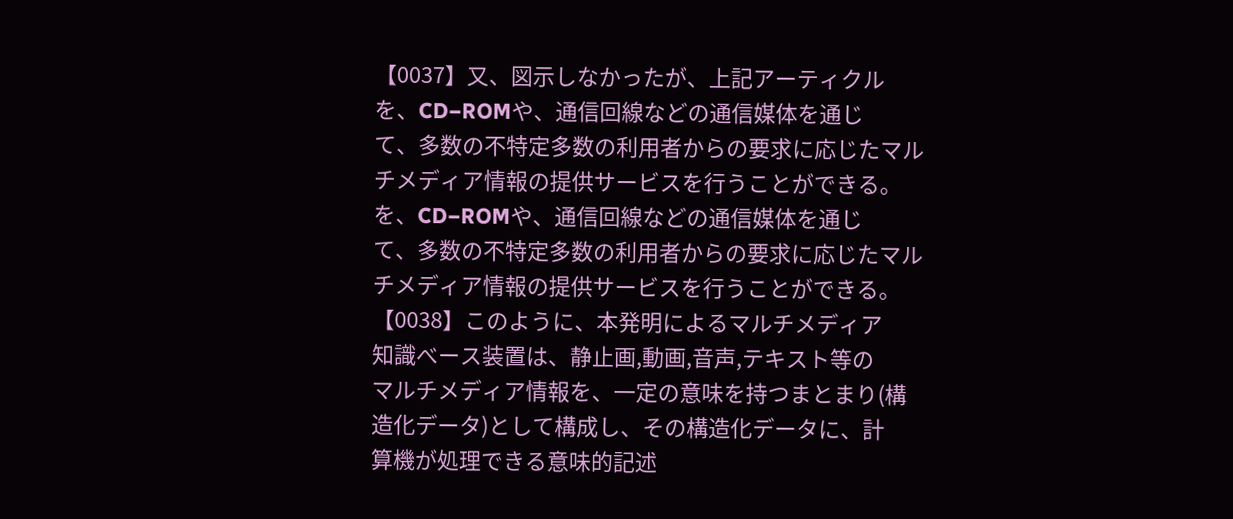【0037】又、図示しなかったが、上記アーティクル
を、CD−ROMや、通信回線などの通信媒体を通じ
て、多数の不特定多数の利用者からの要求に応じたマル
チメディア情報の提供サービスを行うことができる。
を、CD−ROMや、通信回線などの通信媒体を通じ
て、多数の不特定多数の利用者からの要求に応じたマル
チメディア情報の提供サービスを行うことができる。
【0038】このように、本発明によるマルチメディア
知識べース装置は、静止画,動画,音声,テキスト等の
マルチメディア情報を、一定の意味を持つまとまり(構
造化データ)として構成し、その構造化データに、計
算機が処理できる意味的記述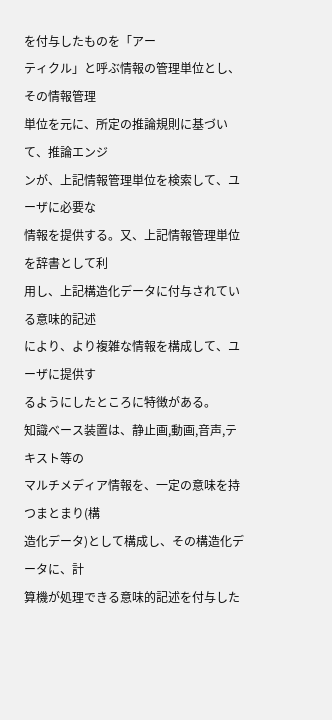を付与したものを「アー
ティクル」と呼ぶ情報の管理単位とし、その情報管理
単位を元に、所定の推論規則に基づいて、推論エンジ
ンが、上記情報管理単位を検索して、ユーザに必要な
情報を提供する。又、上記情報管理単位を辞書として利
用し、上記構造化データに付与されている意味的記述
により、より複雑な情報を構成して、ユーザに提供す
るようにしたところに特徴がある。
知識べース装置は、静止画,動画,音声,テキスト等の
マルチメディア情報を、一定の意味を持つまとまり(構
造化データ)として構成し、その構造化データに、計
算機が処理できる意味的記述を付与した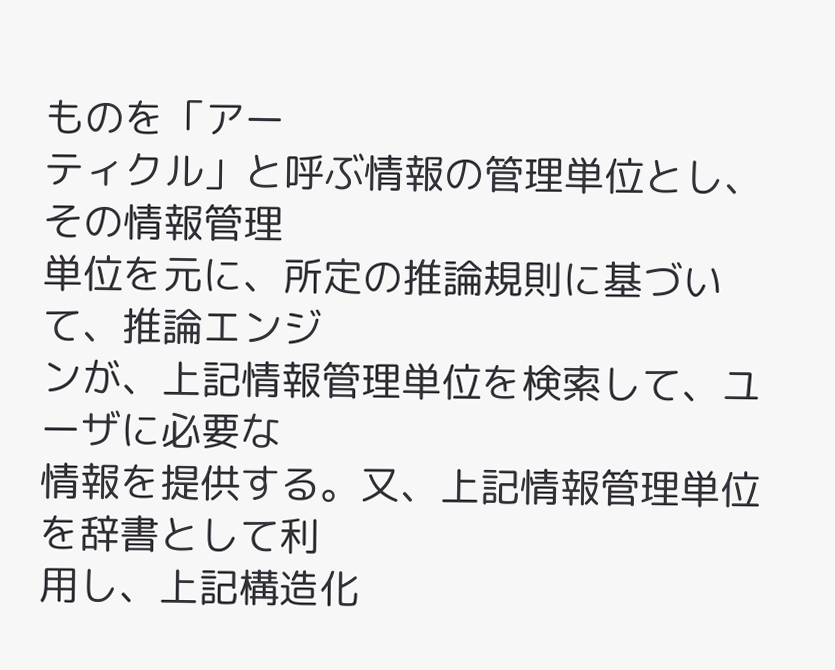ものを「アー
ティクル」と呼ぶ情報の管理単位とし、その情報管理
単位を元に、所定の推論規則に基づいて、推論エンジ
ンが、上記情報管理単位を検索して、ユーザに必要な
情報を提供する。又、上記情報管理単位を辞書として利
用し、上記構造化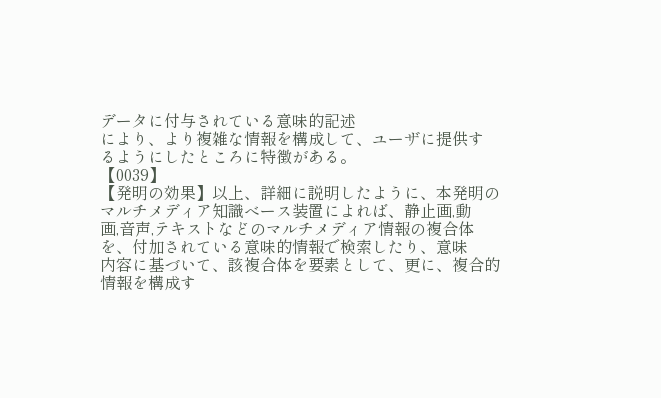データに付与されている意味的記述
により、より複雑な情報を構成して、ユーザに提供す
るようにしたところに特徴がある。
【0039】
【発明の効果】以上、詳細に説明したように、本発明の
マルチメディア知識べース装置によれば、静止画,動
画,音声,テキストなどのマルチメディア情報の複合体
を、付加されている意味的情報で検索したり、意味
内容に基づいて、該複合体を要素として、更に、複合的
情報を構成す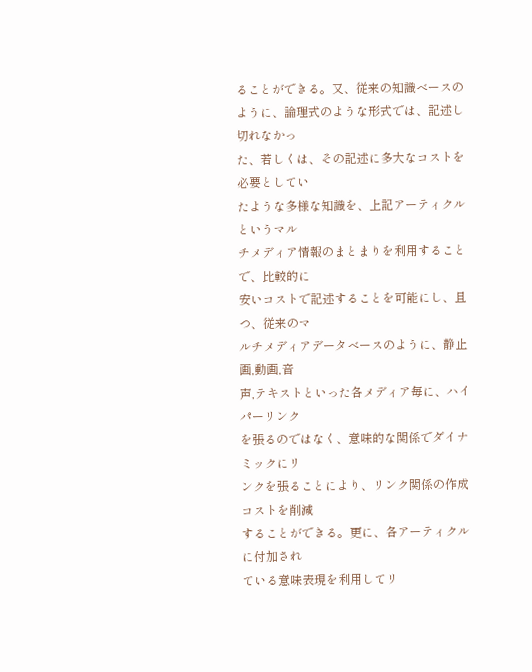ることができる。又、従来の知識べースの
ように、論理式のような形式では、記述し切れなかっ
た、若しくは、その記述に多大なコストを必要としてい
たような多様な知識を、上記アーティクルというマル
チメディア情報のまとまりを利用することで、比較的に
安いコストで記述することを可能にし、且つ、従来のマ
ルチメディアデータべースのように、静止画,動画,音
声,テキストといった各メディア毎に、ハイパーリンク
を張るのではなく、意味的な関係でダイナミックにリ
ンクを張ることにより、リンク関係の作成コストを削減
することができる。更に、各アーティクルに付加され
ている意味表現を利用してリ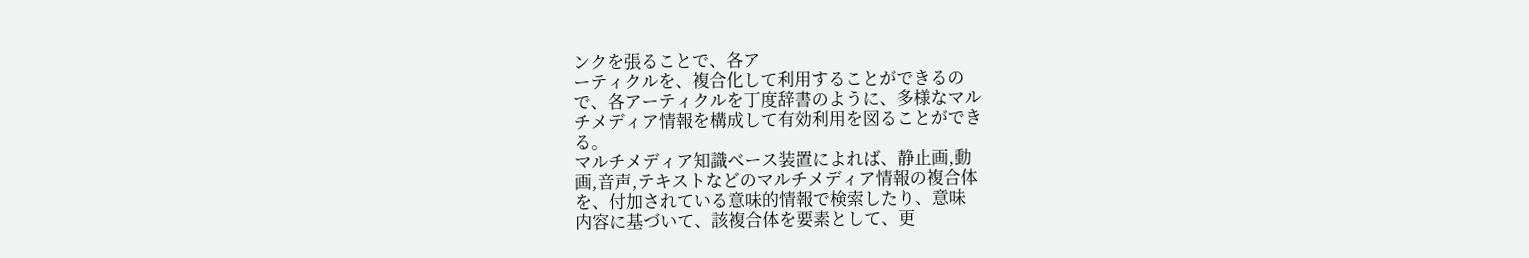ンクを張ることで、各ア
ーティクルを、複合化して利用することができるの
で、各アーティクルを丁度辞書のように、多様なマル
チメディア情報を構成して有効利用を図ることができ
る。
マルチメディア知識べース装置によれば、静止画,動
画,音声,テキストなどのマルチメディア情報の複合体
を、付加されている意味的情報で検索したり、意味
内容に基づいて、該複合体を要素として、更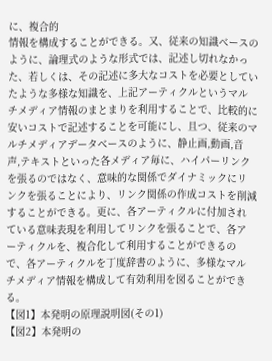に、複合的
情報を構成することができる。又、従来の知識べースの
ように、論理式のような形式では、記述し切れなかっ
た、若しくは、その記述に多大なコストを必要としてい
たような多様な知識を、上記アーティクルというマル
チメディア情報のまとまりを利用することで、比較的に
安いコストで記述することを可能にし、且つ、従来のマ
ルチメディアデータべースのように、静止画,動画,音
声,テキストといった各メディア毎に、ハイパーリンク
を張るのではなく、意味的な関係でダイナミックにリ
ンクを張ることにより、リンク関係の作成コストを削減
することができる。更に、各アーティクルに付加され
ている意味表現を利用してリンクを張ることで、各ア
ーティクルを、複合化して利用することができるの
で、各アーティクルを丁度辞書のように、多様なマル
チメディア情報を構成して有効利用を図ることができ
る。
【図1】本発明の原理説明図(その1)
【図2】本発明の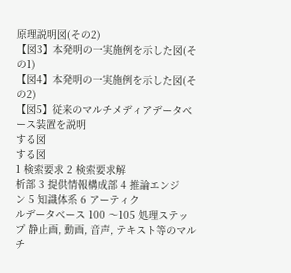原理説明図(その2)
【図3】本発明の一実施例を示した図(その1)
【図4】本発明の一実施例を示した図(その2)
【図5】従来のマルチメディアデータべース装置を説明
する図
する図
1 検索要求 2 検索要求解
析部 3 提供情報構成部 4 推論エンジ
ン 5 知識体系 6 アーティク
ルデータべース 100 〜105 処理ステップ 静止画, 動画, 音声, テキスト等のマルチ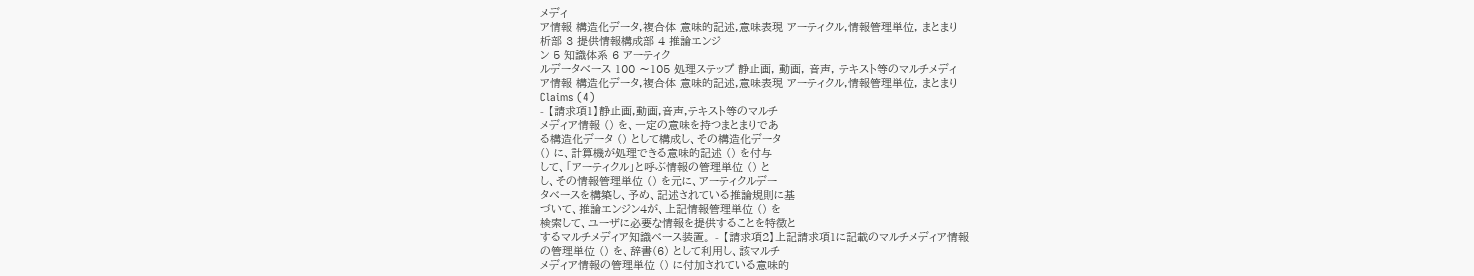メディ
ア情報 構造化データ,複合体 意味的記述,意味表現 アーティクル,情報管理単位, まとまり
析部 3 提供情報構成部 4 推論エンジ
ン 5 知識体系 6 アーティク
ルデータべース 100 〜105 処理ステップ 静止画, 動画, 音声, テキスト等のマルチメディ
ア情報 構造化データ,複合体 意味的記述,意味表現 アーティクル,情報管理単位, まとまり
Claims (4)
- 【請求項1】静止画,動画,音声,テキスト等のマルチ
メディア情報 () を、一定の意味を持つまとまりであ
る構造化データ () として構成し、その構造化データ
() に、計算機が処理できる意味的記述 () を付与
して、「アーティクル」と呼ぶ情報の管理単位 () と
し、その情報管理単位 () を元に、アーティクルデー
タベースを構築し、予め、記述されている推論規則に基
づいて、推論エンジン4が、上記情報管理単位 () を
検索して、ユーザに必要な情報を提供することを特徴と
するマルチメディア知識ベース装置。 - 【請求項2】上記請求項1に記載のマルチメディア情報
の管理単位 () を、辞書(6) として利用し、該マルチ
メディア情報の管理単位 () に付加されている意味的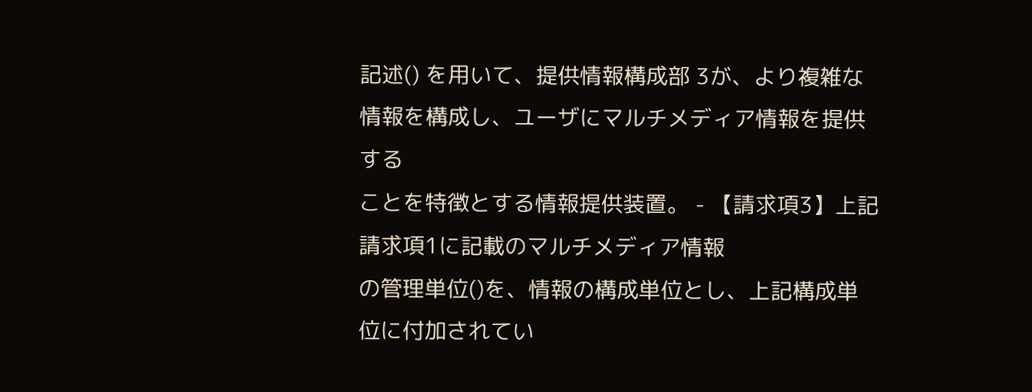記述() を用いて、提供情報構成部 3が、より複雑な
情報を構成し、ユーザにマルチメディア情報を提供する
ことを特徴とする情報提供装置。 - 【請求項3】上記請求項1に記載のマルチメディア情報
の管理単位()を、情報の構成単位とし、上記構成単
位に付加されてい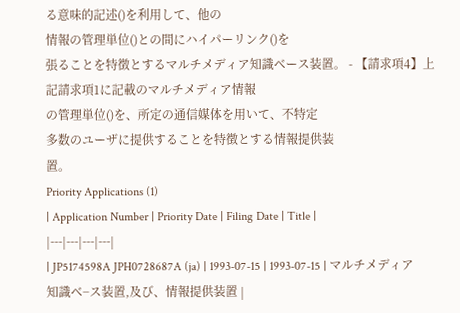る意味的記述()を利用して、他の
情報の管理単位()との間にハイパーリンク()を
張ることを特徴とするマルチメディア知識ベース装置。 - 【請求項4】上記請求項1に記載のマルチメディア情報
の管理単位()を、所定の通信媒体を用いて、不特定
多数のユーザに提供することを特徴とする情報提供装
置。
Priority Applications (1)
| Application Number | Priority Date | Filing Date | Title |
|---|---|---|---|
| JP5174598A JPH0728687A (ja) | 1993-07-15 | 1993-07-15 | マルチメディア知識ベ−ス装置,及び、情報提供装置 |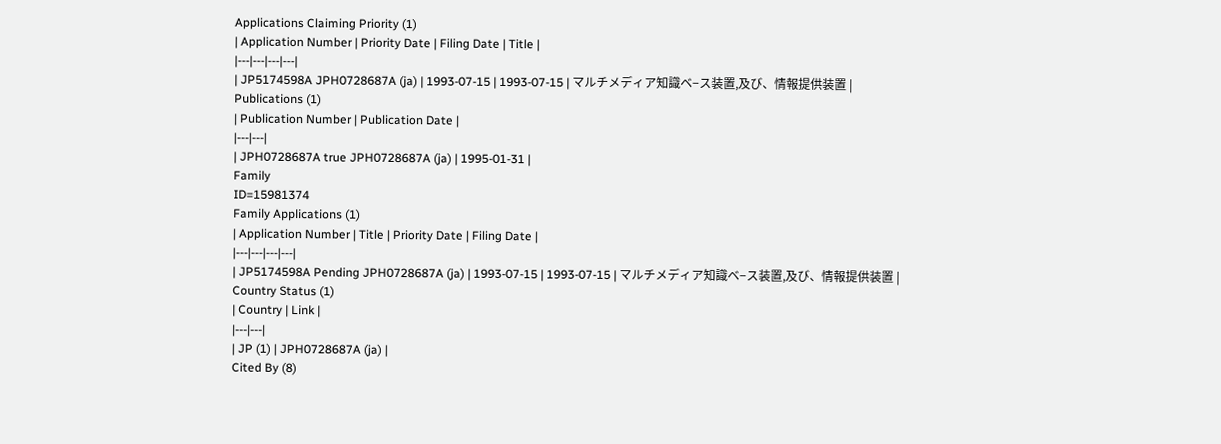Applications Claiming Priority (1)
| Application Number | Priority Date | Filing Date | Title |
|---|---|---|---|
| JP5174598A JPH0728687A (ja) | 1993-07-15 | 1993-07-15 | マルチメディア知識ベ−ス装置,及び、情報提供装置 |
Publications (1)
| Publication Number | Publication Date |
|---|---|
| JPH0728687A true JPH0728687A (ja) | 1995-01-31 |
Family
ID=15981374
Family Applications (1)
| Application Number | Title | Priority Date | Filing Date |
|---|---|---|---|
| JP5174598A Pending JPH0728687A (ja) | 1993-07-15 | 1993-07-15 | マルチメディア知識ベ−ス装置,及び、情報提供装置 |
Country Status (1)
| Country | Link |
|---|---|
| JP (1) | JPH0728687A (ja) |
Cited By (8)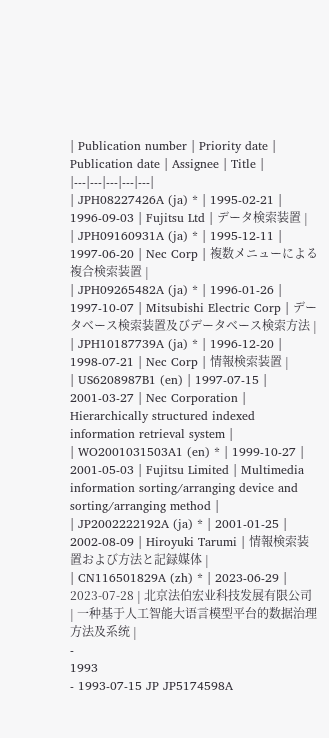| Publication number | Priority date | Publication date | Assignee | Title |
|---|---|---|---|---|
| JPH08227426A (ja) * | 1995-02-21 | 1996-09-03 | Fujitsu Ltd | データ検索装置 |
| JPH09160931A (ja) * | 1995-12-11 | 1997-06-20 | Nec Corp | 複数メニューによる複合検索装置 |
| JPH09265482A (ja) * | 1996-01-26 | 1997-10-07 | Mitsubishi Electric Corp | データベース検索装置及びデータベース検索方法 |
| JPH10187739A (ja) * | 1996-12-20 | 1998-07-21 | Nec Corp | 情報検索装置 |
| US6208987B1 (en) | 1997-07-15 | 2001-03-27 | Nec Corporation | Hierarchically structured indexed information retrieval system |
| WO2001031503A1 (en) * | 1999-10-27 | 2001-05-03 | Fujitsu Limited | Multimedia information sorting/arranging device and sorting/arranging method |
| JP2002222192A (ja) * | 2001-01-25 | 2002-08-09 | Hiroyuki Tarumi | 情報検索装置および方法と記録媒体 |
| CN116501829A (zh) * | 2023-06-29 | 2023-07-28 | 北京法伯宏业科技发展有限公司 | 一种基于人工智能大语言模型平台的数据治理方法及系统 |
-
1993
- 1993-07-15 JP JP5174598A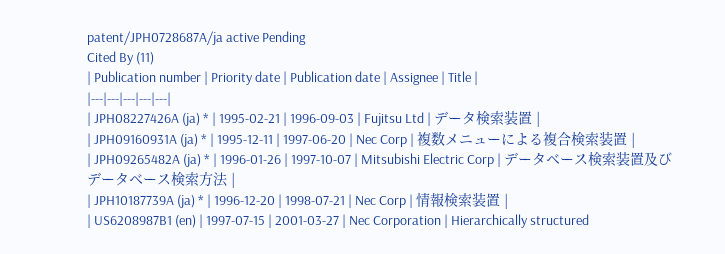patent/JPH0728687A/ja active Pending
Cited By (11)
| Publication number | Priority date | Publication date | Assignee | Title |
|---|---|---|---|---|
| JPH08227426A (ja) * | 1995-02-21 | 1996-09-03 | Fujitsu Ltd | データ検索装置 |
| JPH09160931A (ja) * | 1995-12-11 | 1997-06-20 | Nec Corp | 複数メニューによる複合検索装置 |
| JPH09265482A (ja) * | 1996-01-26 | 1997-10-07 | Mitsubishi Electric Corp | データベース検索装置及びデータベース検索方法 |
| JPH10187739A (ja) * | 1996-12-20 | 1998-07-21 | Nec Corp | 情報検索装置 |
| US6208987B1 (en) | 1997-07-15 | 2001-03-27 | Nec Corporation | Hierarchically structured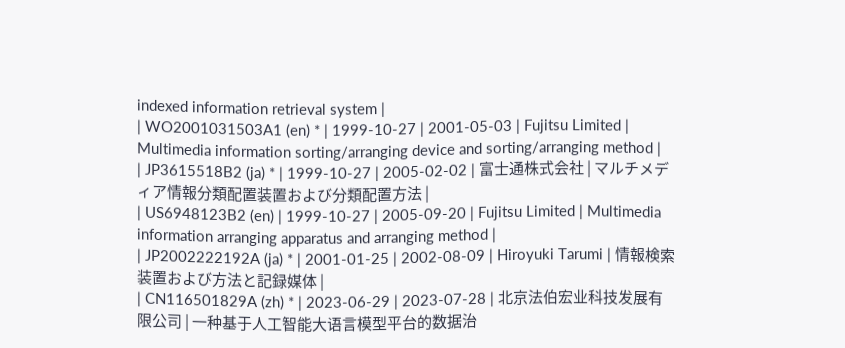indexed information retrieval system |
| WO2001031503A1 (en) * | 1999-10-27 | 2001-05-03 | Fujitsu Limited | Multimedia information sorting/arranging device and sorting/arranging method |
| JP3615518B2 (ja) * | 1999-10-27 | 2005-02-02 | 富士通株式会社 | マルチメディア情報分類配置装置および分類配置方法 |
| US6948123B2 (en) | 1999-10-27 | 2005-09-20 | Fujitsu Limited | Multimedia information arranging apparatus and arranging method |
| JP2002222192A (ja) * | 2001-01-25 | 2002-08-09 | Hiroyuki Tarumi | 情報検索装置および方法と記録媒体 |
| CN116501829A (zh) * | 2023-06-29 | 2023-07-28 | 北京法伯宏业科技发展有限公司 | 一种基于人工智能大语言模型平台的数据治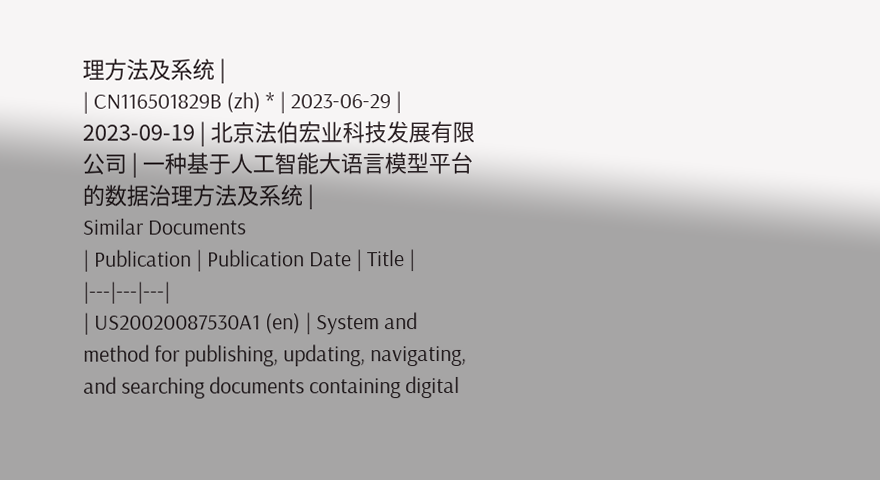理方法及系统 |
| CN116501829B (zh) * | 2023-06-29 | 2023-09-19 | 北京法伯宏业科技发展有限公司 | 一种基于人工智能大语言模型平台的数据治理方法及系统 |
Similar Documents
| Publication | Publication Date | Title |
|---|---|---|
| US20020087530A1 (en) | System and method for publishing, updating, navigating, and searching documents containing digital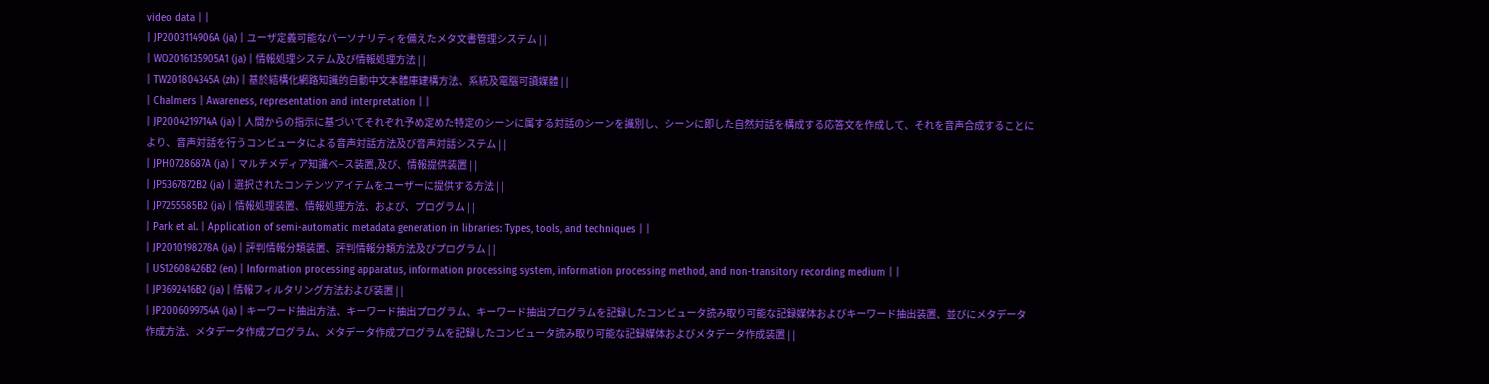video data | |
| JP2003114906A (ja) | ユーザ定義可能なパーソナリティを備えたメタ文書管理システム | |
| WO2016135905A1 (ja) | 情報処理システム及び情報処理方法 | |
| TW201804345A (zh) | 基於結構化網路知識的自動中文本體庫建構方法、系統及電腦可讀媒體 | |
| Chalmers | Awareness, representation and interpretation | |
| JP2004219714A (ja) | 人間からの指示に基づいてそれぞれ予め定めた特定のシーンに属する対話のシーンを識別し、シーンに即した自然対話を構成する応答文を作成して、それを音声合成することにより、音声対話を行うコンピュータによる音声対話方法及び音声対話システム | |
| JPH0728687A (ja) | マルチメディア知識ベ−ス装置,及び、情報提供装置 | |
| JP5367872B2 (ja) | 選択されたコンテンツアイテムをユーザーに提供する方法 | |
| JP7255585B2 (ja) | 情報処理装置、情報処理方法、および、プログラム | |
| Park et al. | Application of semi-automatic metadata generation in libraries: Types, tools, and techniques | |
| JP2010198278A (ja) | 評判情報分類装置、評判情報分類方法及びプログラム | |
| US12608426B2 (en) | Information processing apparatus, information processing system, information processing method, and non-transitory recording medium | |
| JP3692416B2 (ja) | 情報フィルタリング方法および装置 | |
| JP2006099754A (ja) | キーワード抽出方法、キーワード抽出プログラム、キーワード抽出プログラムを記録したコンピュータ読み取り可能な記録媒体およびキーワード抽出装置、並びにメタデータ作成方法、メタデータ作成プログラム、メタデータ作成プログラムを記録したコンピュータ読み取り可能な記録媒体およびメタデータ作成装置 | |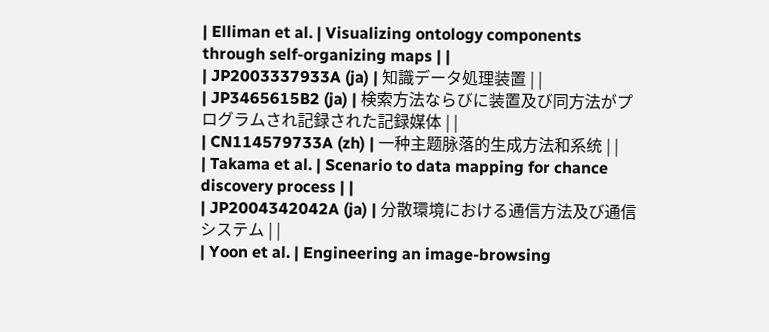| Elliman et al. | Visualizing ontology components through self-organizing maps | |
| JP2003337933A (ja) | 知識データ処理装置 | |
| JP3465615B2 (ja) | 検索方法ならびに装置及び同方法がプログラムされ記録された記録媒体 | |
| CN114579733A (zh) | 一种主题脉落的生成方法和系统 | |
| Takama et al. | Scenario to data mapping for chance discovery process | |
| JP2004342042A (ja) | 分散環境における通信方法及び通信システム | |
| Yoon et al. | Engineering an image‐browsing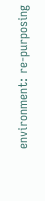environment: re‐purposing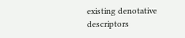existing denotative descriptors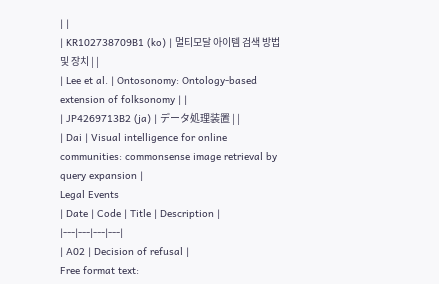| |
| KR102738709B1 (ko) | 멀티모달 아이템 검색 방법 및 장치 | |
| Lee et al. | Ontosonomy: Ontology-based extension of folksonomy | |
| JP4269713B2 (ja) | データ処理装置 | |
| Dai | Visual intelligence for online communities: commonsense image retrieval by query expansion |
Legal Events
| Date | Code | Title | Description |
|---|---|---|---|
| A02 | Decision of refusal |
Free format text: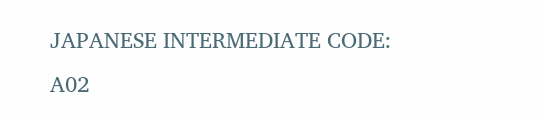JAPANESE INTERMEDIATE CODE: A02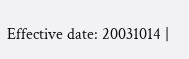Effective date: 20031014 |